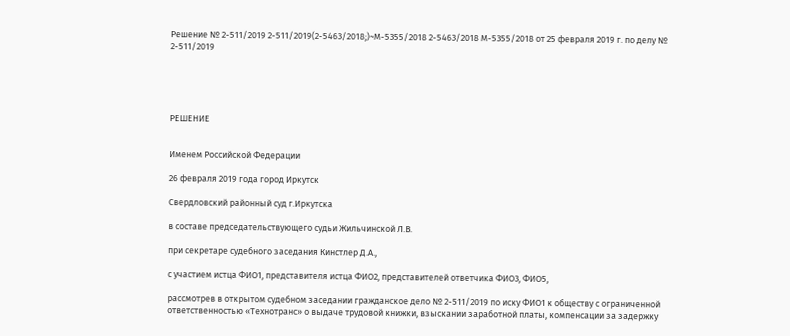Решение № 2-511/2019 2-511/2019(2-5463/2018;)~М-5355/2018 2-5463/2018 М-5355/2018 от 25 февраля 2019 г. по делу № 2-511/2019





РЕШЕНИЕ


Именем Российской Федерации

26 февраля 2019 года город Иркутск

Свердловский районный суд г.Иркутска

в составе председательствующего судьи Жильчинской Л.В.

при секретаре судебного заседания Кинстлер Д.А.,

с участием истца ФИО1, представителя истца ФИО2, представителей ответчика ФИО3, ФИО5,

рассмотрев в открытом судебном заседании гражданское дело № 2-511/2019 по иску ФИО1 к обществу с ограниченной ответственностью «Технотранс» о выдаче трудовой книжки, взыскании заработной платы, компенсации за задержку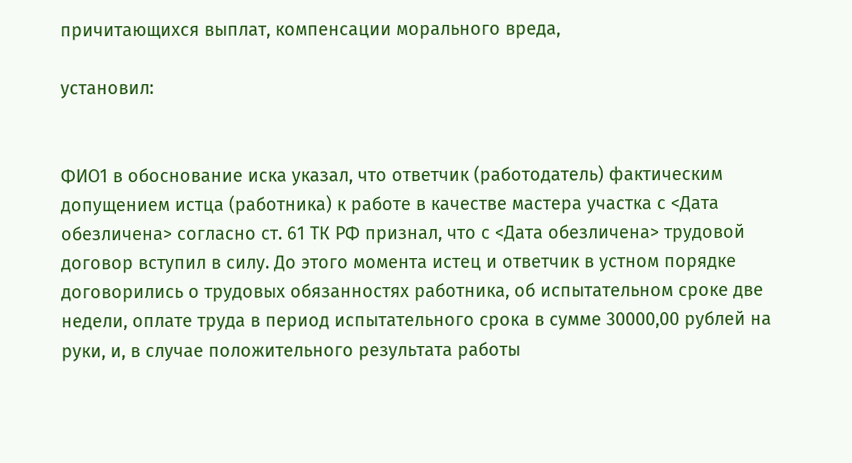причитающихся выплат, компенсации морального вреда,

установил:


ФИО1 в обоснование иска указал, что ответчик (работодатель) фактическим допущением истца (работника) к работе в качестве мастера участка с <Дата обезличена> согласно ст. 61 ТК РФ признал, что с <Дата обезличена> трудовой договор вступил в силу. До этого момента истец и ответчик в устном порядке договорились о трудовых обязанностях работника, об испытательном сроке две недели, оплате труда в период испытательного срока в сумме 30000,00 рублей на руки, и, в случае положительного результата работы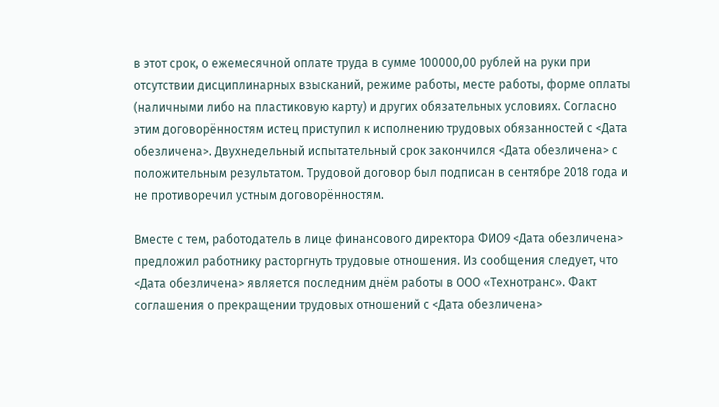в этот срок, о ежемесячной оплате труда в сумме 100000,00 рублей на руки при отсутствии дисциплинарных взысканий, режиме работы, месте работы, форме оплаты (наличными либо на пластиковую карту) и других обязательных условиях. Согласно этим договорённостям истец приступил к исполнению трудовых обязанностей с <Дата обезличена>. Двухнедельный испытательный срок закончился <Дата обезличена> с положительным результатом. Трудовой договор был подписан в сентябре 2018 года и не противоречил устным договорённостям.

Вместе с тем, работодатель в лице финансового директора ФИО9 <Дата обезличена> предложил работнику расторгнуть трудовые отношения. Из сообщения следует, что <Дата обезличена> является последним днём работы в ООО «Технотранс». Факт соглашения о прекращении трудовых отношений с <Дата обезличена>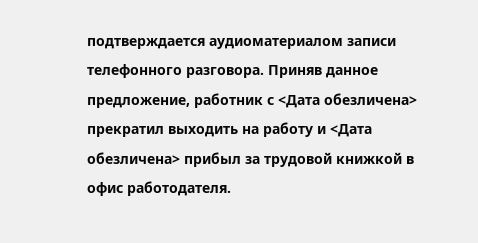подтверждается аудиоматериалом записи телефонного разговора. Приняв данное предложение, работник с <Дата обезличена> прекратил выходить на работу и <Дата обезличена> прибыл за трудовой книжкой в офис работодателя.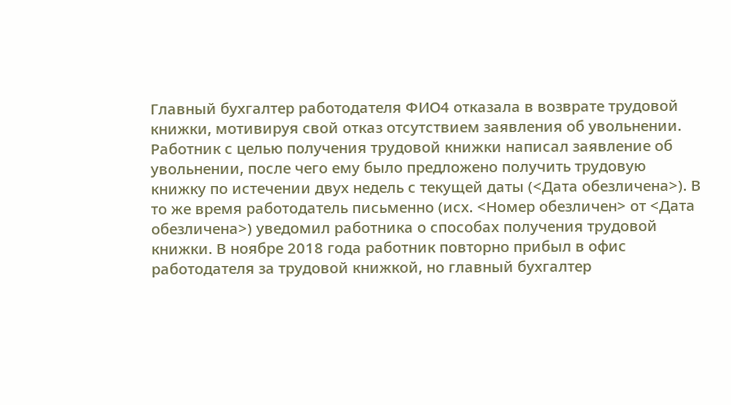Главный бухгалтер работодателя ФИО4 отказала в возврате трудовой книжки, мотивируя свой отказ отсутствием заявления об увольнении. Работник с целью получения трудовой книжки написал заявление об увольнении, после чего ему было предложено получить трудовую книжку по истечении двух недель с текущей даты (<Дата обезличена>). В то же время работодатель письменно (исх. <Номер обезличен> от <Дата обезличена>) уведомил работника о способах получения трудовой книжки. В ноябре 2018 года работник повторно прибыл в офис работодателя за трудовой книжкой, но главный бухгалтер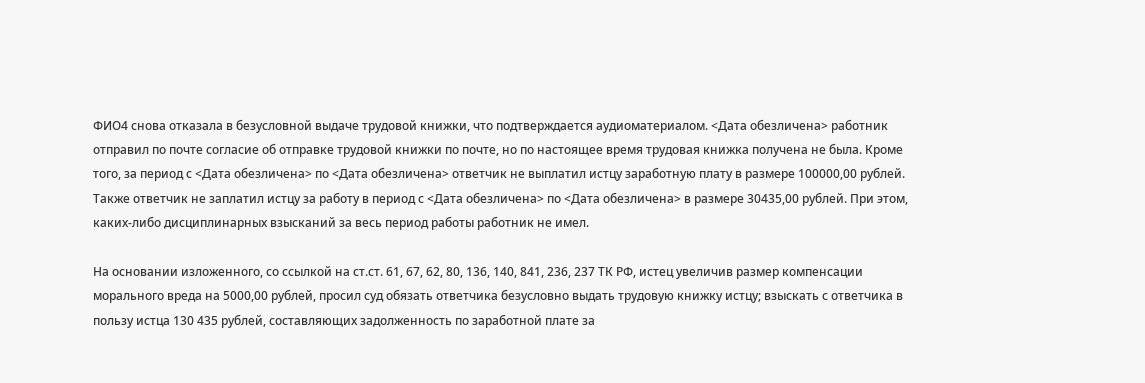ФИО4 снова отказала в безусловной выдаче трудовой книжки, что подтверждается аудиоматериалом. <Дата обезличена> работник отправил по почте согласие об отправке трудовой книжки по почте, но по настоящее время трудовая книжка получена не была. Кроме того, за период с <Дата обезличена> по <Дата обезличена> ответчик не выплатил истцу заработную плату в размере 100000,00 рублей. Также ответчик не заплатил истцу за работу в период с <Дата обезличена> по <Дата обезличена> в размере 30435,00 рублей. При этом, каких-либо дисциплинарных взысканий за весь период работы работник не имел.

На основании изложенного, со ссылкой на ст.ст. 61, 67, 62, 80, 136, 140, 841, 236, 237 ТК РФ, истец увеличив размер компенсации морального вреда на 5000,00 рублей, просил суд обязать ответчика безусловно выдать трудовую книжку истцу; взыскать с ответчика в пользу истца 130 435 рублей, составляющих задолженность по заработной плате за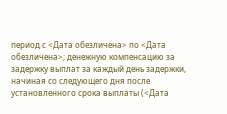период с <Дата обезличена> по <Дата обезличена>; денежную компенсацию за задержку выплат за каждый день задержки, начиная со следующего дня после установленного срока выплаты (<Дата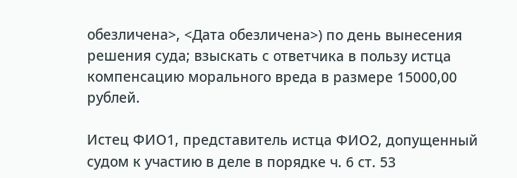обезличена>, <Дата обезличена>) по день вынесения решения суда; взыскать с ответчика в пользу истца компенсацию морального вреда в размере 15000,00 рублей.

Истец ФИО1, представитель истца ФИО2, допущенный судом к участию в деле в порядке ч. 6 ст. 53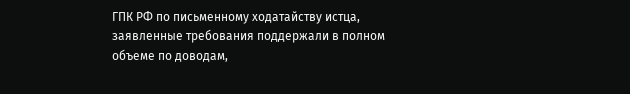ГПК РФ по письменному ходатайству истца, заявленные требования поддержали в полном объеме по доводам,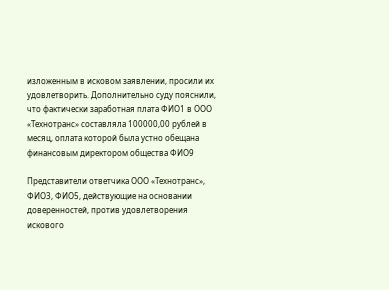изложенным в исковом заявлении, просили их удовлетворить. Дополнительно суду пояснили, что фактически заработная плата ФИО1 в ООО «Технотранс» составляла 100000,00 рублей в месяц, оплата которой была устно обещана финансовым директором общества ФИО9

Представители ответчика ООО «Технотранс», ФИО3, ФИО5, действующие на основании доверенностей, против удовлетворения искового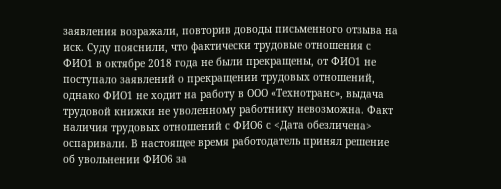заявления возражали, повторив доводы письменного отзыва на иск. Суду пояснили, что фактически трудовые отношения с ФИО1 в октябре 2018 года не были прекращены, от ФИО1 не поступало заявлений о прекращении трудовых отношений, однако ФИО1 не ходит на работу в ООО «Технотранс», выдача трудовой книжки не уволенному работнику невозможна. Факт наличия трудовых отношений с ФИО6 с <Дата обезличена> оспаривали. В настоящее время работодатель принял решение об увольнении ФИО6 за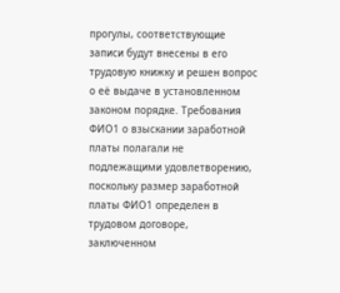прогулы, соответствующие записи будут внесены в его трудовую книжку и решен вопрос о её выдаче в установленном законом порядке. Требования ФИО1 о взыскании заработной платы полагали не подлежащими удовлетворению, поскольку размер заработной платы ФИО1 определен в трудовом договоре, заключенном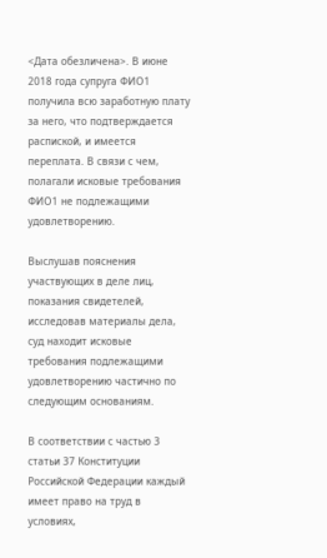<Дата обезличена>. В июне 2018 года супруга ФИО1 получила всю заработную плату за него, что подтверждается распиской, и имеется переплата. В связи с чем, полагали исковые требования ФИО1 не подлежащими удовлетворению.

Выслушав пояснения участвующих в деле лиц, показания свидетелей, исследовав материалы дела, суд находит исковые требования подлежащими удовлетворению частично по следующим основаниям.

В соответствии с частью 3 статьи 37 Конституции Российской Федерации каждый имеет право на труд в условиях,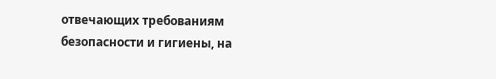отвечающих требованиям безопасности и гигиены, на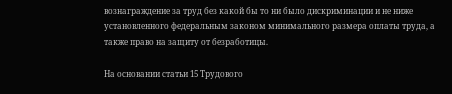вознаграждение за труд без какой бы то ни было дискриминации и не ниже установленного федеральным законом минимального размера оплаты труда, а также право на защиту от безработицы.

На основании статьи 15 Трудового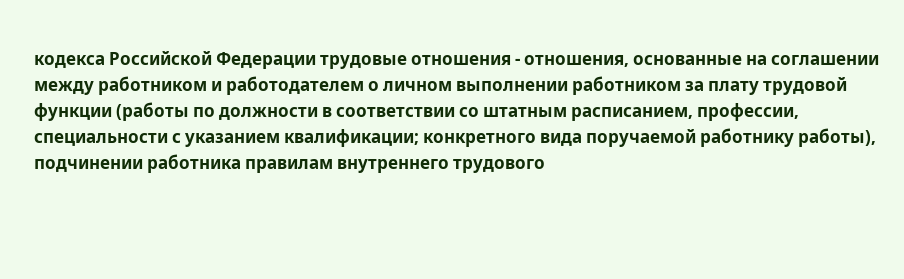кодекса Российской Федерации трудовые отношения - отношения, основанные на соглашении между работником и работодателем о личном выполнении работником за плату трудовой функции (работы по должности в соответствии со штатным расписанием, профессии, специальности с указанием квалификации; конкретного вида поручаемой работнику работы), подчинении работника правилам внутреннего трудового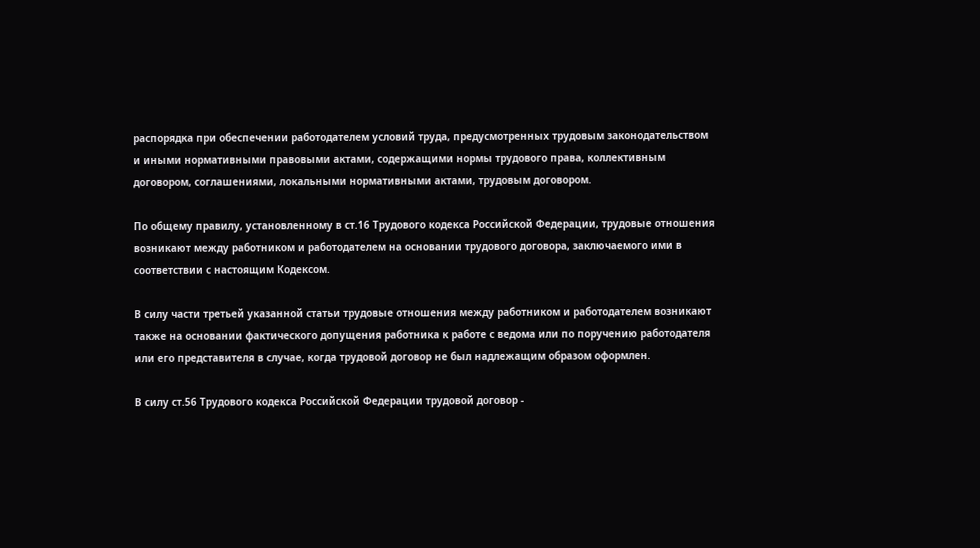распорядка при обеспечении работодателем условий труда, предусмотренных трудовым законодательством и иными нормативными правовыми актами, содержащими нормы трудового права, коллективным договором, соглашениями, локальными нормативными актами, трудовым договором.

По общему правилу, установленному в ст.16 Трудового кодекса Российской Федерации, трудовые отношения возникают между работником и работодателем на основании трудового договора, заключаемого ими в соответствии с настоящим Кодексом.

В силу части третьей указанной статьи трудовые отношения между работником и работодателем возникают также на основании фактического допущения работника к работе с ведома или по поручению работодателя или его представителя в случае, когда трудовой договор не был надлежащим образом оформлен.

В силу ст.56 Трудового кодекса Российской Федерации трудовой договор -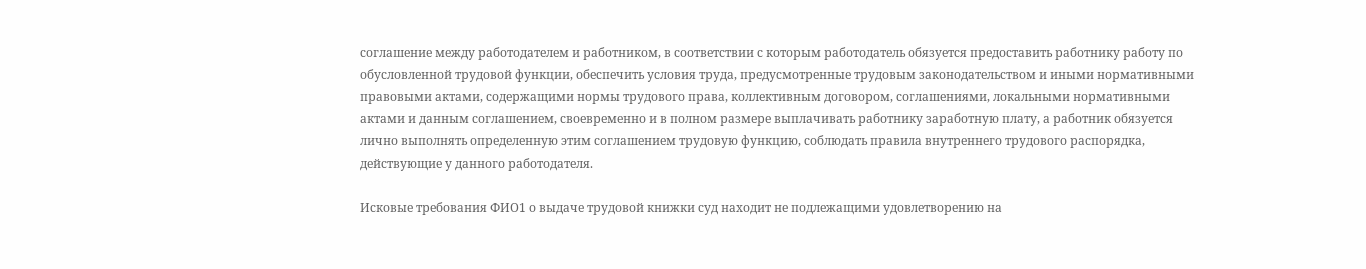соглашение между работодателем и работником, в соответствии с которым работодатель обязуется предоставить работнику работу по обусловленной трудовой функции, обеспечить условия труда, предусмотренные трудовым законодательством и иными нормативными правовыми актами, содержащими нормы трудового права, коллективным договором, соглашениями, локальными нормативными актами и данным соглашением, своевременно и в полном размере выплачивать работнику заработную плату, а работник обязуется лично выполнять определенную этим соглашением трудовую функцию, соблюдать правила внутреннего трудового распорядка, действующие у данного работодателя.

Исковые требования ФИО1 о выдаче трудовой книжки суд находит не подлежащими удовлетворению на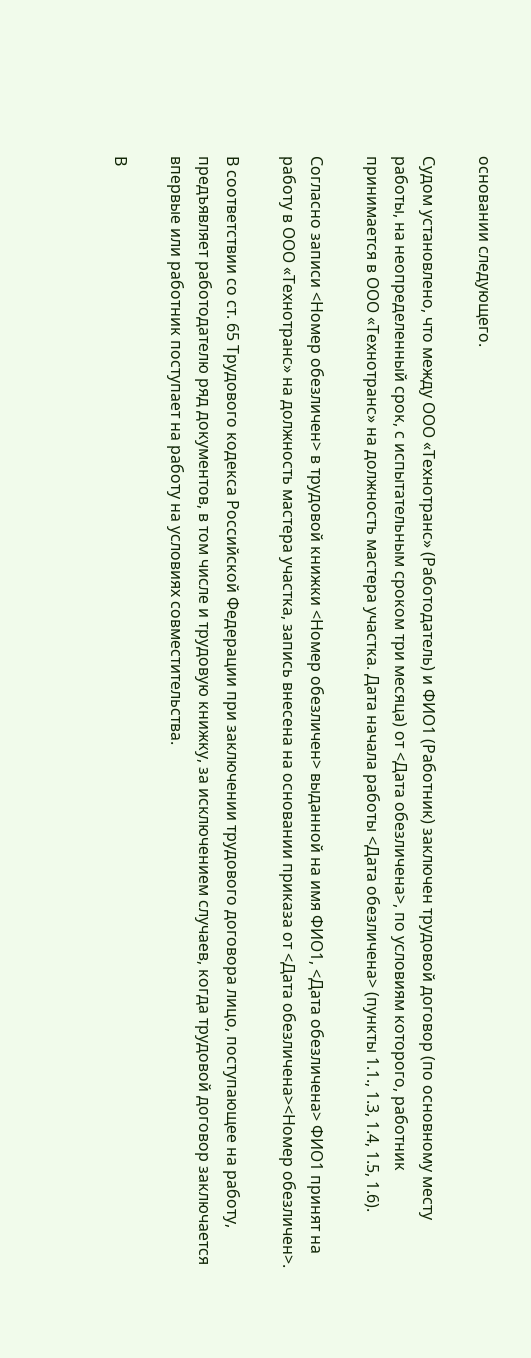основании следующего.

Судом установлено, что между ООО «Технотранс» (Работодатель) и ФИО1 (Работник) заключен трудовой договор (по основному месту работы, на неопределенный срок, с испытательным сроком три месяца) от <Дата обезличена>, по условиям которого, работник принимается в ООО «Технотранс» на должность мастера участка. Дата начала работы <Дата обезличена> (пункты 1.1., 1.3, 1.4, 1.5, 1.6).

Согласно записи <Номер обезличен> в трудовой книжки <Номер обезличен> выданной на имя ФИО1, <Дата обезличена> ФИО1 принят на работу в ООО «Технотранс» на должность мастера участка, запись внесена на основании приказа от <Дата обезличена><Номер обезличен>.

В соответствии со ст. 65 Трудового кодекса Российской Федерации при заключении трудового договора лицо, поступающее на работу, предъявляет работодателю ряд документов, в том числе и трудовую книжку, за исключением случаев, когда трудовой договор заключается впервые или работник поступает на работу на условиях совместительства.

В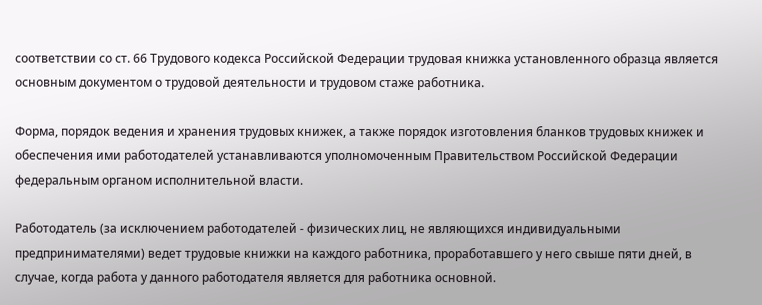соответствии со ст. 66 Трудового кодекса Российской Федерации трудовая книжка установленного образца является основным документом о трудовой деятельности и трудовом стаже работника.

Форма, порядок ведения и хранения трудовых книжек, а также порядок изготовления бланков трудовых книжек и обеспечения ими работодателей устанавливаются уполномоченным Правительством Российской Федерации федеральным органом исполнительной власти.

Работодатель (за исключением работодателей - физических лиц, не являющихся индивидуальными предпринимателями) ведет трудовые книжки на каждого работника, проработавшего у него свыше пяти дней, в случае, когда работа у данного работодателя является для работника основной.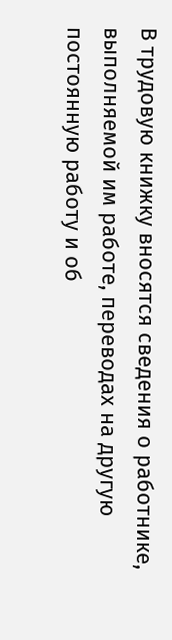В трудовую книжку вносятся сведения о работнике, выполняемой им работе, переводах на другую постоянную работу и об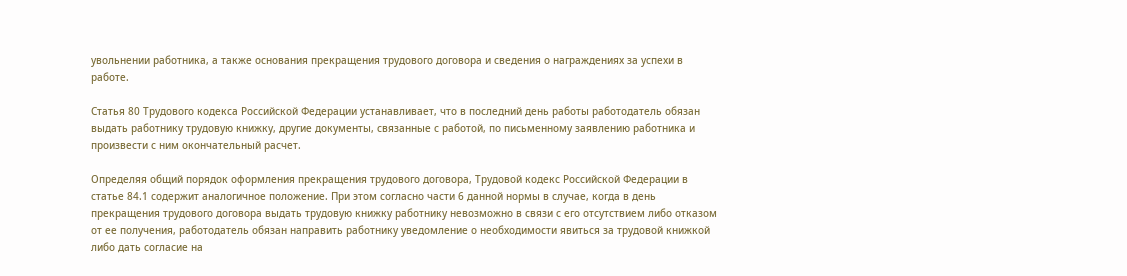увольнении работника, а также основания прекращения трудового договора и сведения о награждениях за успехи в работе.

Статья 80 Трудового кодекса Российской Федерации устанавливает, что в последний день работы работодатель обязан выдать работнику трудовую книжку, другие документы, связанные с работой, по письменному заявлению работника и произвести с ним окончательный расчет.

Определяя общий порядок оформления прекращения трудового договора, Трудовой кодекс Российской Федерации в статье 84.1 содержит аналогичное положение. При этом согласно части 6 данной нормы в случае, когда в день прекращения трудового договора выдать трудовую книжку работнику невозможно в связи с его отсутствием либо отказом от ее получения, работодатель обязан направить работнику уведомление о необходимости явиться за трудовой книжкой либо дать согласие на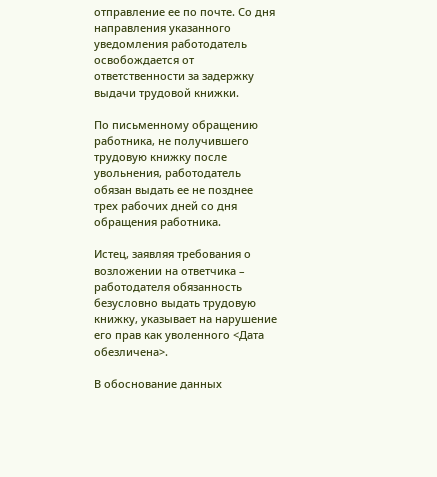отправление ее по почте. Со дня направления указанного уведомления работодатель освобождается от ответственности за задержку выдачи трудовой книжки.

По письменному обращению работника, не получившего трудовую книжку после увольнения, работодатель обязан выдать ее не позднее трех рабочих дней со дня обращения работника.

Истец, заявляя требования о возложении на ответчика – работодателя обязанность безусловно выдать трудовую книжку, указывает на нарушение его прав как уволенного <Дата обезличена>.

В обоснование данных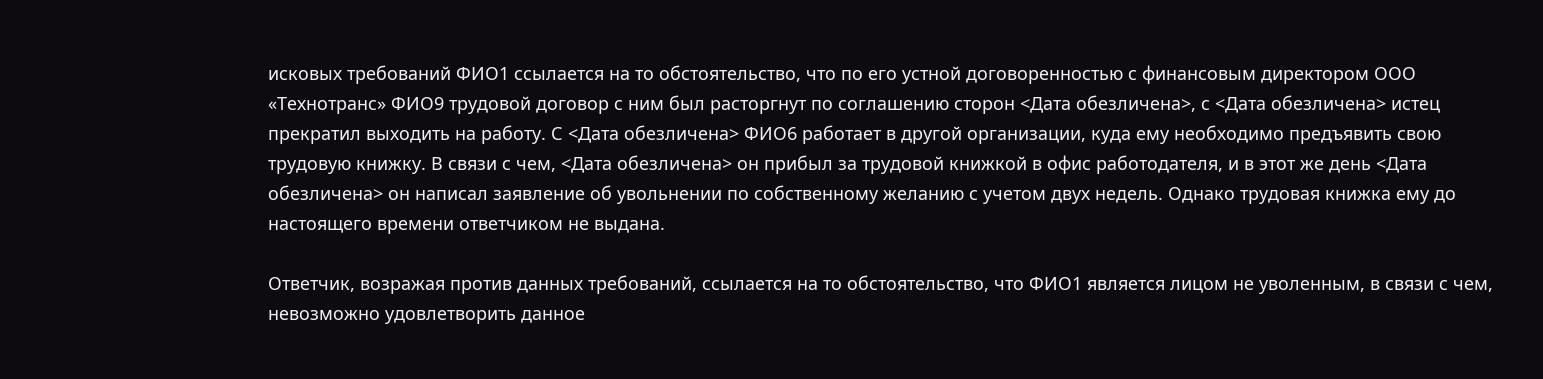исковых требований ФИО1 ссылается на то обстоятельство, что по его устной договоренностью с финансовым директором ООО «Технотранс» ФИО9 трудовой договор с ним был расторгнут по соглашению сторон <Дата обезличена>, с <Дата обезличена> истец прекратил выходить на работу. С <Дата обезличена> ФИО6 работает в другой организации, куда ему необходимо предъявить свою трудовую книжку. В связи с чем, <Дата обезличена> он прибыл за трудовой книжкой в офис работодателя, и в этот же день <Дата обезличена> он написал заявление об увольнении по собственному желанию с учетом двух недель. Однако трудовая книжка ему до настоящего времени ответчиком не выдана.

Ответчик, возражая против данных требований, ссылается на то обстоятельство, что ФИО1 является лицом не уволенным, в связи с чем, невозможно удовлетворить данное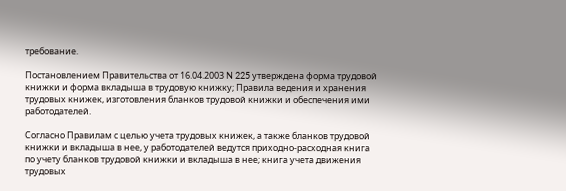требование.

Постановлением Правительства от 16.04.2003 N 225 утверждена форма трудовой книжки и форма вкладыша в трудовую книжку; Правила ведения и хранения трудовых книжек, изготовления бланков трудовой книжки и обеспечения ими работодателей.

Согласно Правилам с целью учета трудовых книжек, а также бланков трудовой книжки и вкладыша в нее, у работодателей ведутся приходно-расходная книга по учету бланков трудовой книжки и вкладыша в нее; книга учета движения трудовых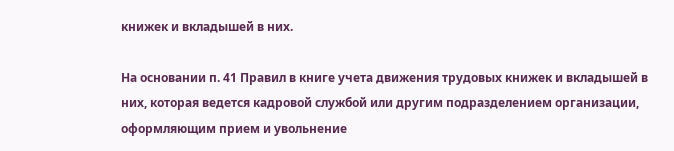книжек и вкладышей в них.

На основании п. 41 Правил в книге учета движения трудовых книжек и вкладышей в них, которая ведется кадровой службой или другим подразделением организации, оформляющим прием и увольнение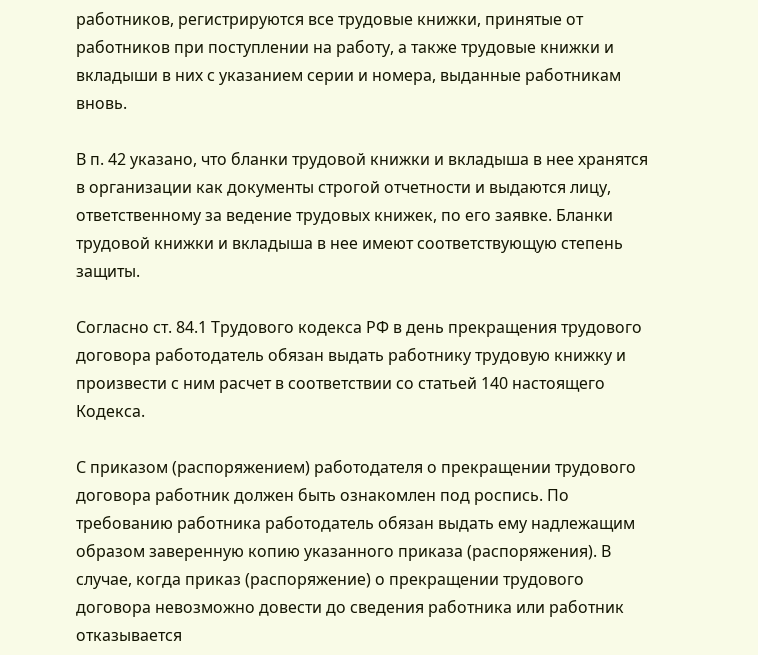работников, регистрируются все трудовые книжки, принятые от работников при поступлении на работу, а также трудовые книжки и вкладыши в них с указанием серии и номера, выданные работникам вновь.

В п. 42 указано, что бланки трудовой книжки и вкладыша в нее хранятся в организации как документы строгой отчетности и выдаются лицу, ответственному за ведение трудовых книжек, по его заявке. Бланки трудовой книжки и вкладыша в нее имеют соответствующую степень защиты.

Согласно ст. 84.1 Трудового кодекса РФ в день прекращения трудового договора работодатель обязан выдать работнику трудовую книжку и произвести с ним расчет в соответствии со статьей 140 настоящего Кодекса.

С приказом (распоряжением) работодателя о прекращении трудового договора работник должен быть ознакомлен под роспись. По требованию работника работодатель обязан выдать ему надлежащим образом заверенную копию указанного приказа (распоряжения). В случае, когда приказ (распоряжение) о прекращении трудового договора невозможно довести до сведения работника или работник отказывается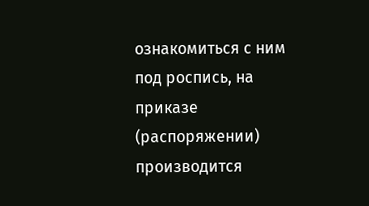ознакомиться с ним под роспись, на приказе (распоряжении) производится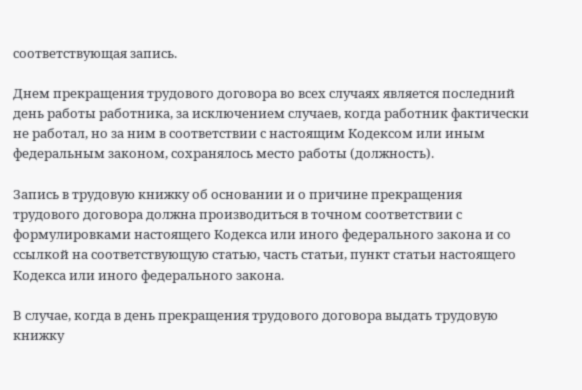соответствующая запись.

Днем прекращения трудового договора во всех случаях является последний день работы работника, за исключением случаев, когда работник фактически не работал, но за ним в соответствии с настоящим Кодексом или иным федеральным законом, сохранялось место работы (должность).

Запись в трудовую книжку об основании и о причине прекращения трудового договора должна производиться в точном соответствии с формулировками настоящего Кодекса или иного федерального закона и со ссылкой на соответствующую статью, часть статьи, пункт статьи настоящего Кодекса или иного федерального закона.

В случае, когда в день прекращения трудового договора выдать трудовую книжку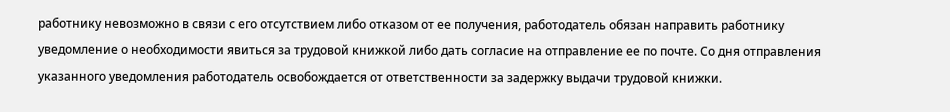работнику невозможно в связи с его отсутствием либо отказом от ее получения, работодатель обязан направить работнику уведомление о необходимости явиться за трудовой книжкой либо дать согласие на отправление ее по почте. Со дня отправления указанного уведомления работодатель освобождается от ответственности за задержку выдачи трудовой книжки.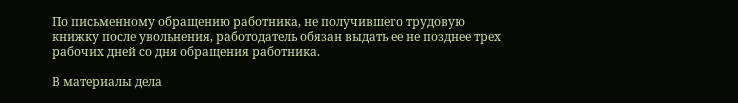По письменному обращению работника, не получившего трудовую книжку после увольнения, работодатель обязан выдать ее не позднее трех рабочих дней со дня обращения работника.

В материалы дела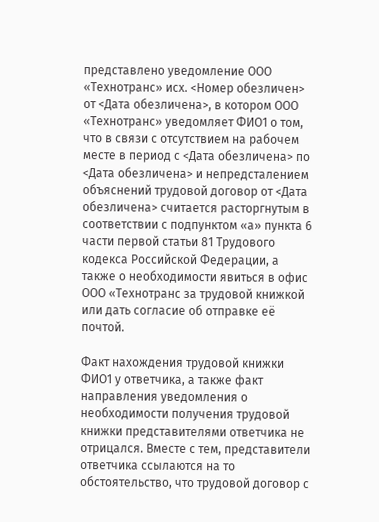представлено уведомление ООО «Технотранс» исх. <Номер обезличен> от <Дата обезличена>, в котором ООО «Технотранс» уведомляет ФИО1 о том, что в связи с отсутствием на рабочем месте в период с <Дата обезличена> по <Дата обезличена> и непредсталением объяснений трудовой договор от <Дата обезличена> считается расторгнутым в соответствии с подпунктом «а» пункта 6 части первой статьи 81 Трудового кодекса Российской Федерации, а также о необходимости явиться в офис ООО «Технотранс за трудовой книжкой или дать согласие об отправке её почтой.

Факт нахождения трудовой книжки ФИО1 у ответчика, а также факт направления уведомления о необходимости получения трудовой книжки представителями ответчика не отрицался. Вместе с тем, представители ответчика ссылаются на то обстоятельство, что трудовой договор с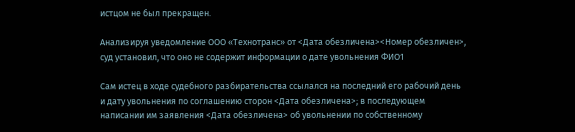истцом не был прекращен.

Анализируя уведомление ООО «Технотранс» от <Дата обезличена><Номер обезличен>, суд установил, что оно не содержит информации о дате увольнения ФИО1

Сам истец в ходе судебного разбирательства ссылался на последний его рабочий день и дату увольнения по соглашению сторон <Дата обезличена>; в последующем написании им заявления <Дата обезличена> об увольнении по собственному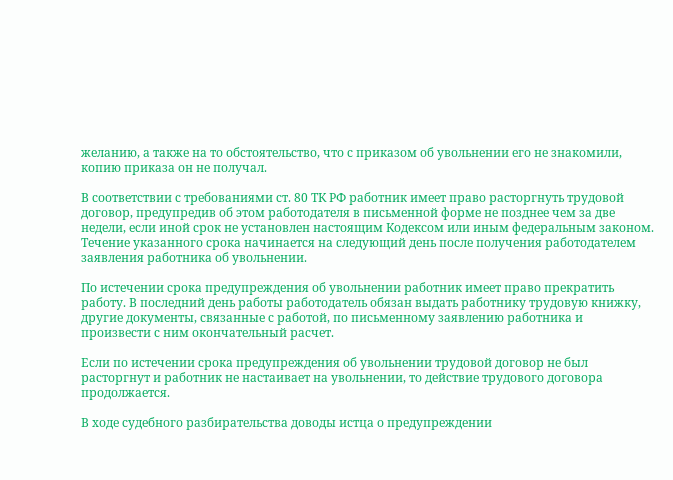желанию, а также на то обстоятельство, что с приказом об увольнении его не знакомили, копию приказа он не получал.

В соответствии с требованиями ст. 80 ТК РФ работник имеет право расторгнуть трудовой договор, предупредив об этом работодателя в письменной форме не позднее чем за две недели, если иной срок не установлен настоящим Кодексом или иным федеральным законом. Течение указанного срока начинается на следующий день после получения работодателем заявления работника об увольнении.

По истечении срока предупреждения об увольнении работник имеет право прекратить работу. В последний день работы работодатель обязан выдать работнику трудовую книжку, другие документы, связанные с работой, по письменному заявлению работника и произвести с ним окончательный расчет.

Если по истечении срока предупреждения об увольнении трудовой договор не был расторгнут и работник не настаивает на увольнении, то действие трудового договора продолжается.

В ходе судебного разбирательства доводы истца о предупреждении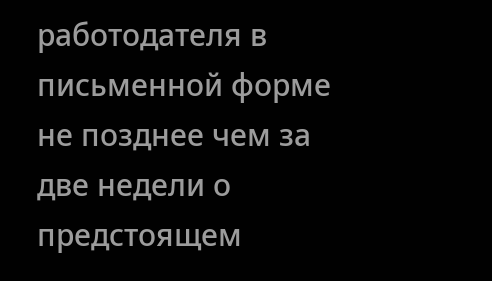работодателя в письменной форме не позднее чем за две недели о предстоящем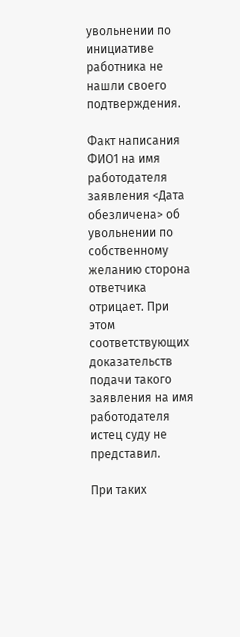увольнении по инициативе работника не нашли своего подтверждения.

Факт написания ФИО1 на имя работодателя заявления <Дата обезличена> об увольнении по собственному желанию сторона ответчика отрицает. При этом соответствующих доказательств подачи такого заявления на имя работодателя истец суду не представил.

При таких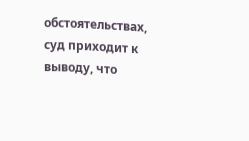обстоятельствах, суд приходит к выводу, что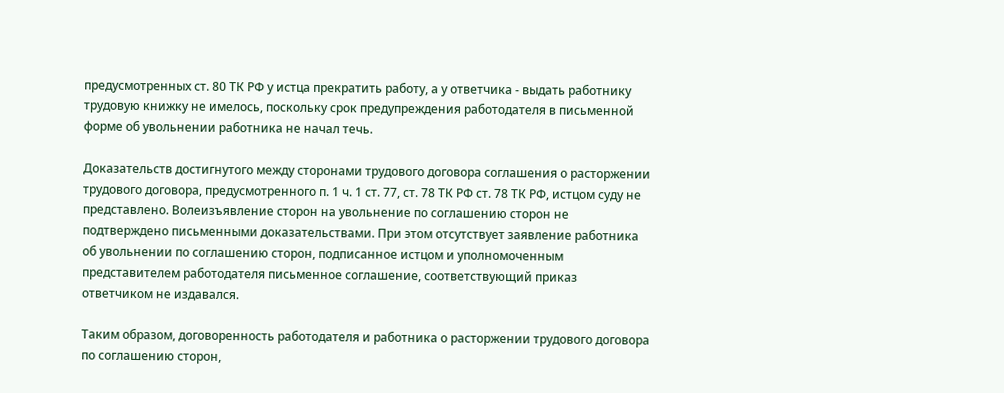предусмотренных ст. 80 ТК РФ у истца прекратить работу, а у ответчика - выдать работнику трудовую книжку не имелось, поскольку срок предупреждения работодателя в письменной форме об увольнении работника не начал течь.

Доказательств достигнутого между сторонами трудового договора соглашения о расторжении трудового договора, предусмотренного п. 1 ч. 1 ст. 77, ст. 78 ТК РФ ст. 78 ТК РФ, истцом суду не представлено. Волеизъявление сторон на увольнение по соглашению сторон не подтверждено письменными доказательствами. При этом отсутствует заявление работника об увольнении по соглашению сторон, подписанное истцом и уполномоченным представителем работодателя письменное соглашение, соответствующий приказ ответчиком не издавался.

Таким образом, договоренность работодателя и работника о расторжении трудового договора по соглашению сторон,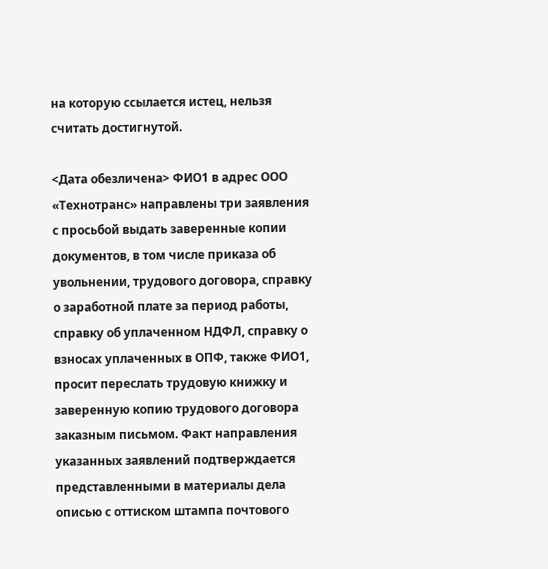на которую ссылается истец, нельзя считать достигнутой.

<Дата обезличена> ФИО1 в адрес ООО «Технотранс» направлены три заявления с просьбой выдать заверенные копии документов, в том числе приказа об увольнении, трудового договора, справку о заработной плате за период работы, справку об уплаченном НДФЛ, справку о взносах уплаченных в ОПФ, также ФИО1, просит переслать трудовую книжку и заверенную копию трудового договора заказным письмом. Факт направления указанных заявлений подтверждается представленными в материалы дела описью с оттиском штампа почтового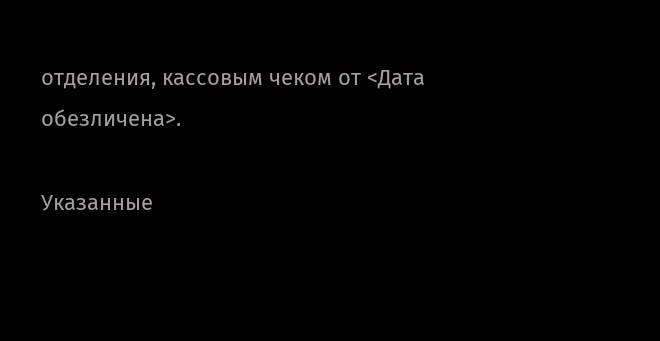отделения, кассовым чеком от <Дата обезличена>.

Указанные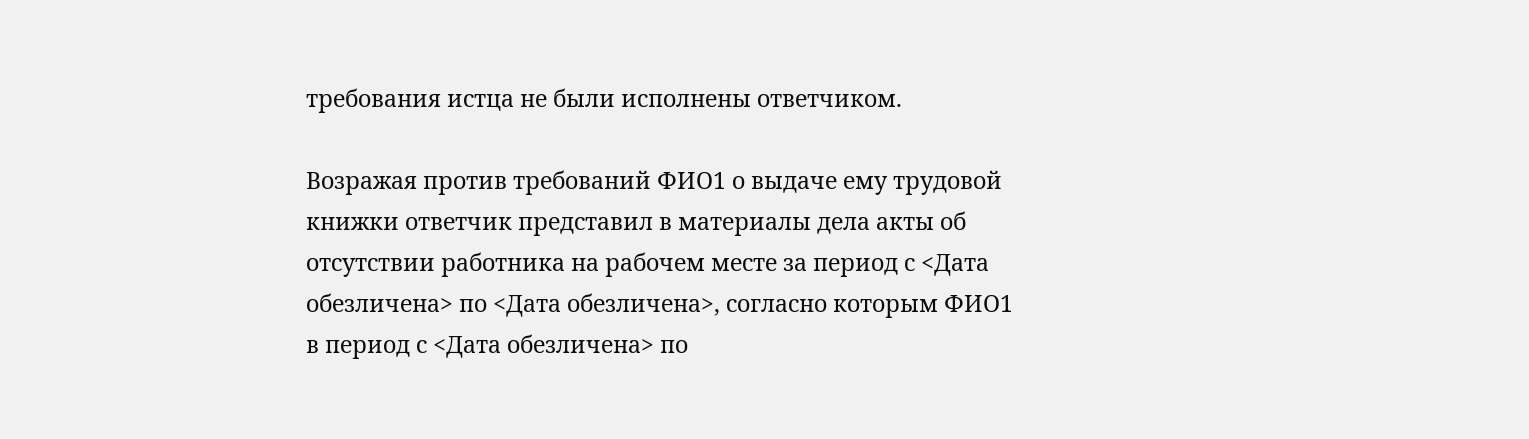требования истца не были исполнены ответчиком.

Возражая против требований ФИО1 о выдаче ему трудовой книжки ответчик представил в материалы дела акты об отсутствии работника на рабочем месте за период с <Дата обезличена> по <Дата обезличена>, согласно которым ФИО1 в период с <Дата обезличена> по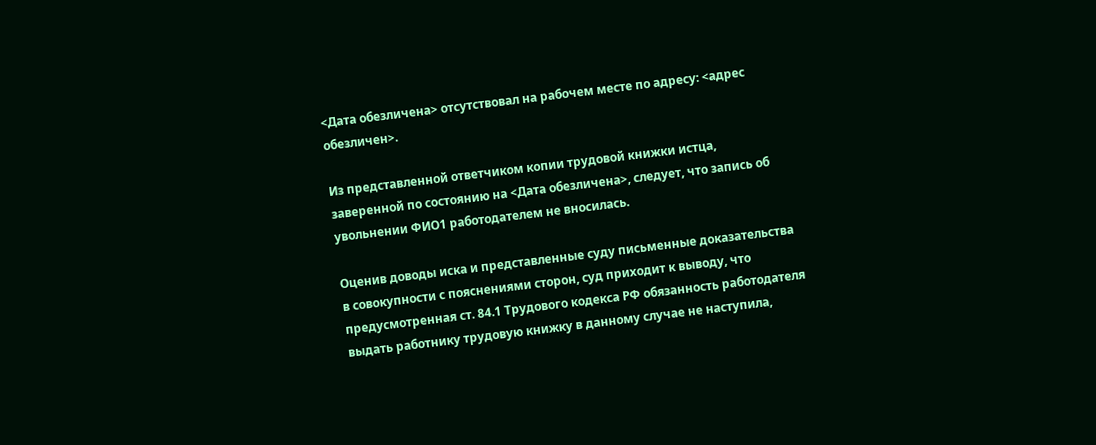<Дата обезличена> отсутствовал на рабочем месте по адресу: <адрес обезличен>.

Из представленной ответчиком копии трудовой книжки истца, заверенной по состоянию на <Дата обезличена>, следует, что запись об увольнении ФИО1 работодателем не вносилась.

Оценив доводы иска и представленные суду письменные доказательства в совокупности с пояснениями сторон, суд приходит к выводу, что предусмотренная ст. 84.1 Трудового кодекса РФ обязанность работодателя выдать работнику трудовую книжку в данному случае не наступила,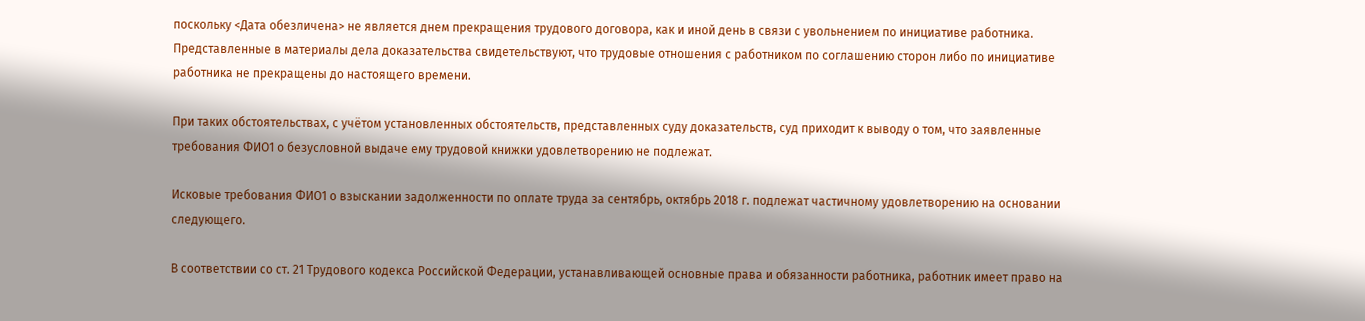поскольку <Дата обезличена> не является днем прекращения трудового договора, как и иной день в связи с увольнением по инициативе работника. Представленные в материалы дела доказательства свидетельствуют, что трудовые отношения с работником по соглашению сторон либо по инициативе работника не прекращены до настоящего времени.

При таких обстоятельствах, с учётом установленных обстоятельств, представленных суду доказательств, суд приходит к выводу о том, что заявленные требования ФИО1 о безусловной выдаче ему трудовой книжки удовлетворению не подлежат.

Исковые требования ФИО1 о взыскании задолженности по оплате труда за сентябрь, октябрь 2018 г. подлежат частичному удовлетворению на основании следующего.

В соответствии со ст. 21 Трудового кодекса Российской Федерации, устанавливающей основные права и обязанности работника, работник имеет право на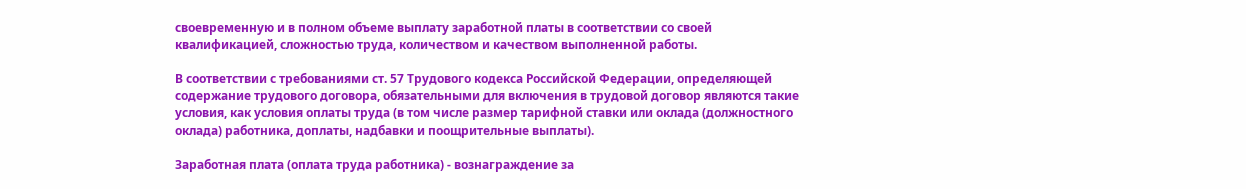своевременную и в полном объеме выплату заработной платы в соответствии со своей квалификацией, сложностью труда, количеством и качеством выполненной работы.

В соответствии с требованиями ст. 57 Трудового кодекса Российской Федерации, определяющей содержание трудового договора, обязательными для включения в трудовой договор являются такие условия, как условия оплаты труда (в том числе размер тарифной ставки или оклада (должностного оклада) работника, доплаты, надбавки и поощрительные выплаты).

Заработная плата (оплата труда работника) - вознаграждение за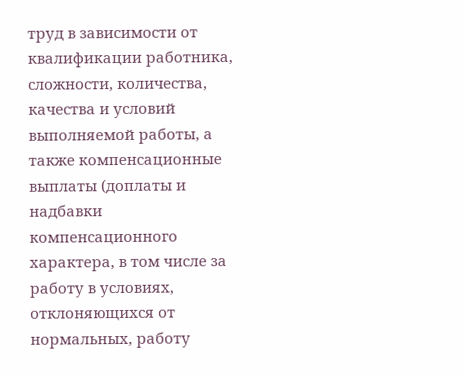труд в зависимости от квалификации работника, сложности, количества, качества и условий выполняемой работы, а также компенсационные выплаты (доплаты и надбавки компенсационного характера, в том числе за работу в условиях, отклоняющихся от нормальных, работу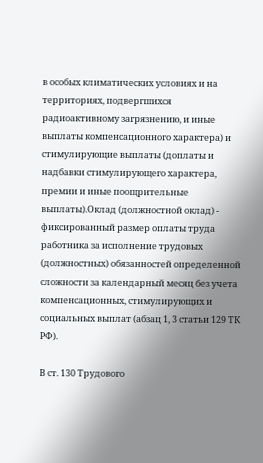в особых климатических условиях и на территориях, подвергшихся радиоактивному загрязнению, и иные выплаты компенсационного характера) и стимулирующие выплаты (доплаты и надбавки стимулирующего характера, премии и иные поощрительные выплаты).Оклад (должностной оклад) - фиксированный размер оплаты труда работника за исполнение трудовых (должностных) обязанностей определенной сложности за календарный месяц без учета компенсационных, стимулирующих и социальных выплат (абзац 1, 3 статьи 129 ТК РФ).

В ст. 130 Трудового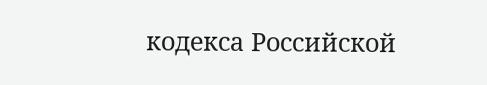кодекса Российской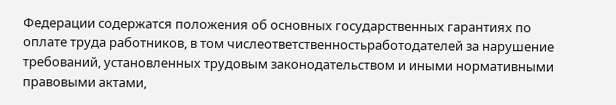Федерации содержатся положения об основных государственных гарантиях по оплате труда работников, в том числеответственностьработодателей за нарушение требований, установленных трудовым законодательством и иными нормативными правовыми актами,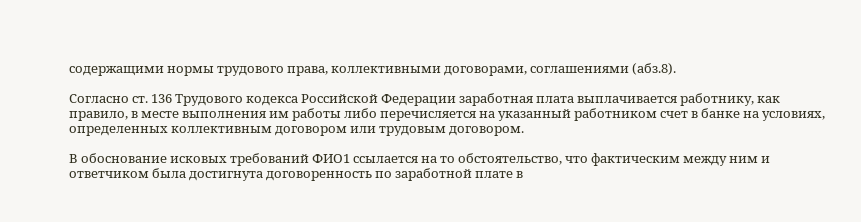содержащими нормы трудового права, коллективными договорами, соглашениями (абз.8).

Согласно ст. 136 Трудового кодекса Российской Федерации заработная плата выплачивается работнику, как правило, в месте выполнения им работы либо перечисляется на указанный работником счет в банке на условиях, определенных коллективным договором или трудовым договором.

В обоснование исковых требований ФИО1 ссылается на то обстоятельство, что фактическим между ним и ответчиком была достигнута договоренность по заработной плате в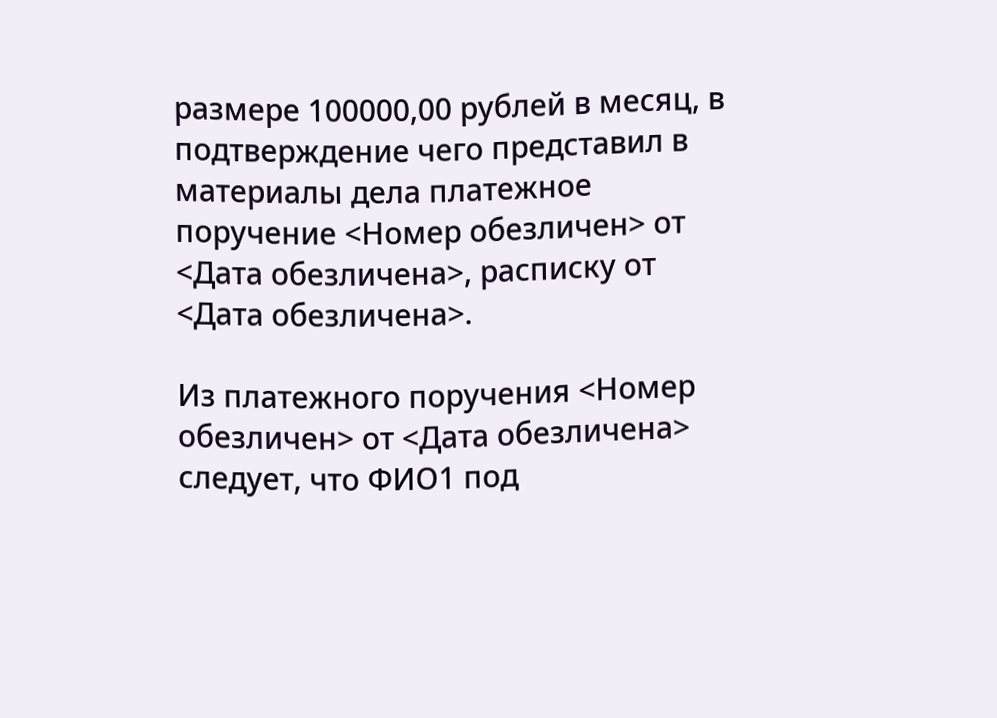размере 100000,00 рублей в месяц, в подтверждение чего представил в материалы дела платежное поручение <Номер обезличен> от <Дата обезличена>, расписку от <Дата обезличена>.

Из платежного поручения <Номер обезличен> от <Дата обезличена> следует, что ФИО1 под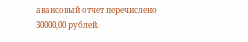авансовый отчет перечислено 30000,00 рублей.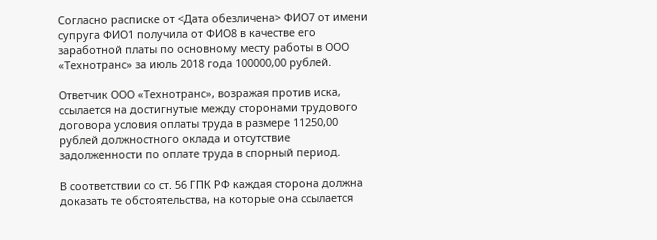Согласно расписке от <Дата обезличена> ФИО7 от имени супруга ФИО1 получила от ФИО8 в качестве его заработной платы по основному месту работы в ООО «Технотранс» за июль 2018 года 100000,00 рублей.

Ответчик ООО «Технотранс», возражая против иска, ссылается на достигнутые между сторонами трудового договора условия оплаты труда в размере 11250,00 рублей должностного оклада и отсутствие задолженности по оплате труда в спорный период.

В соответствии со ст. 56 ГПК РФ каждая сторона должна доказать те обстоятельства, на которые она ссылается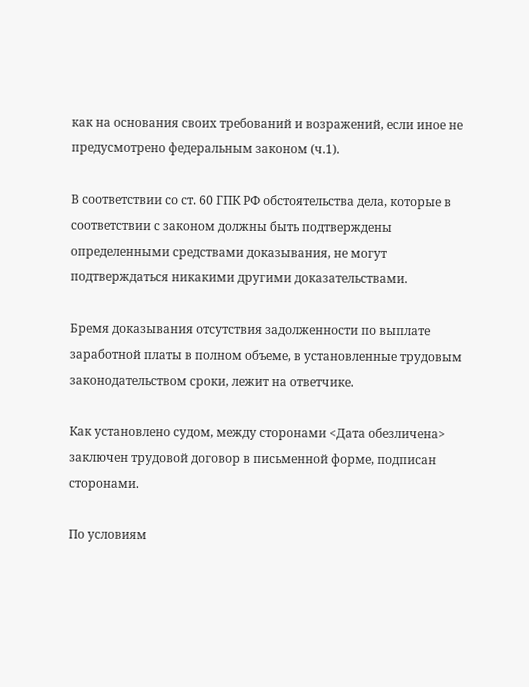как на основания своих требований и возражений, если иное не предусмотрено федеральным законом (ч.1).

В соответствии со ст. 60 ГПК РФ обстоятельства дела, которые в соответствии с законом должны быть подтверждены определенными средствами доказывания, не могут подтверждаться никакими другими доказательствами.

Бремя доказывания отсутствия задолженности по выплате заработной платы в полном объеме, в установленные трудовым законодательством сроки, лежит на ответчике.

Как установлено судом, между сторонами <Дата обезличена> заключен трудовой договор в письменной форме, подписан сторонами.

По условиям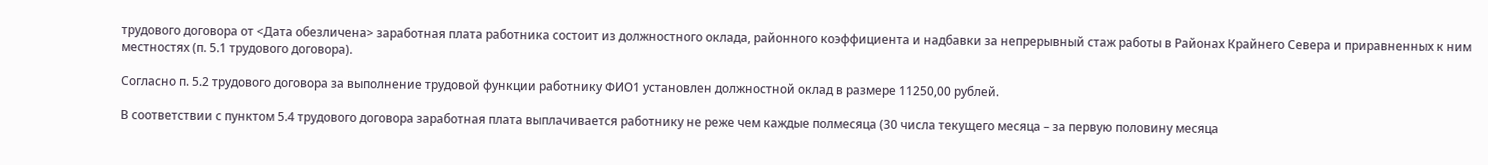трудового договора от <Дата обезличена> заработная плата работника состоит из должностного оклада, районного коэффициента и надбавки за непрерывный стаж работы в Районах Крайнего Севера и приравненных к ним местностях (п. 5.1 трудового договора).

Согласно п. 5.2 трудового договора за выполнение трудовой функции работнику ФИО1 установлен должностной оклад в размере 11250,00 рублей.

В соответствии с пунктом 5.4 трудового договора заработная плата выплачивается работнику не реже чем каждые полмесяца (30 числа текущего месяца – за первую половину месяца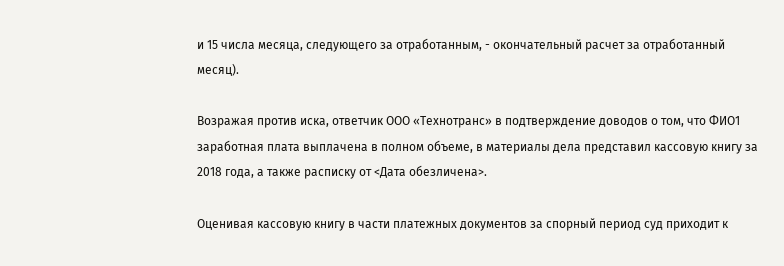и 15 числа месяца, следующего за отработанным, - окончательный расчет за отработанный месяц).

Возражая против иска, ответчик ООО «Технотранс» в подтверждение доводов о том, что ФИО1 заработная плата выплачена в полном объеме, в материалы дела представил кассовую книгу за 2018 года, а также расписку от <Дата обезличена>.

Оценивая кассовую книгу в части платежных документов за спорный период суд приходит к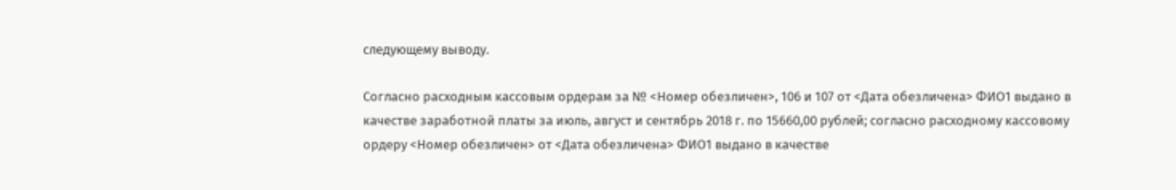следующему выводу.

Согласно расходным кассовым ордерам за № <Номер обезличен>, 106 и 107 от <Дата обезличена> ФИО1 выдано в качестве заработной платы за июль, август и сентябрь 2018 г. по 15660,00 рублей; согласно расходному кассовому ордеру <Номер обезличен> от <Дата обезличена> ФИО1 выдано в качестве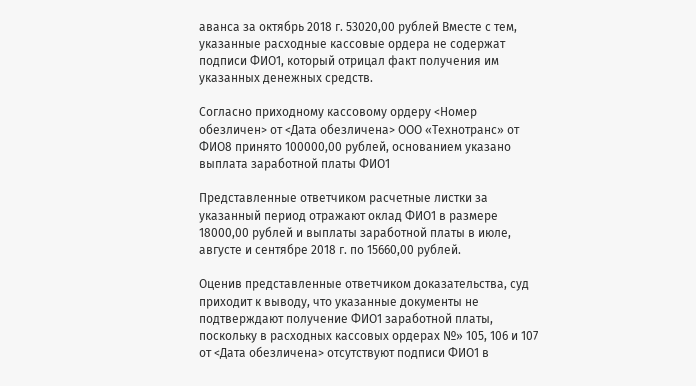аванса за октябрь 2018 г. 53020,00 рублей Вместе с тем, указанные расходные кассовые ордера не содержат подписи ФИО1, который отрицал факт получения им указанных денежных средств.

Согласно приходному кассовому ордеру <Номер обезличен> от <Дата обезличена> ООО «Технотранс» от ФИО8 принято 100000,00 рублей, основанием указано выплата заработной платы ФИО1

Представленные ответчиком расчетные листки за указанный период отражают оклад ФИО1 в размере 18000,00 рублей и выплаты заработной платы в июле, августе и сентябре 2018 г. по 15660,00 рублей.

Оценив представленные ответчиком доказательства, суд приходит к выводу, что указанные документы не подтверждают получение ФИО1 заработной платы, поскольку в расходных кассовых ордерах №» 105, 106 и 107 от <Дата обезличена> отсутствуют подписи ФИО1 в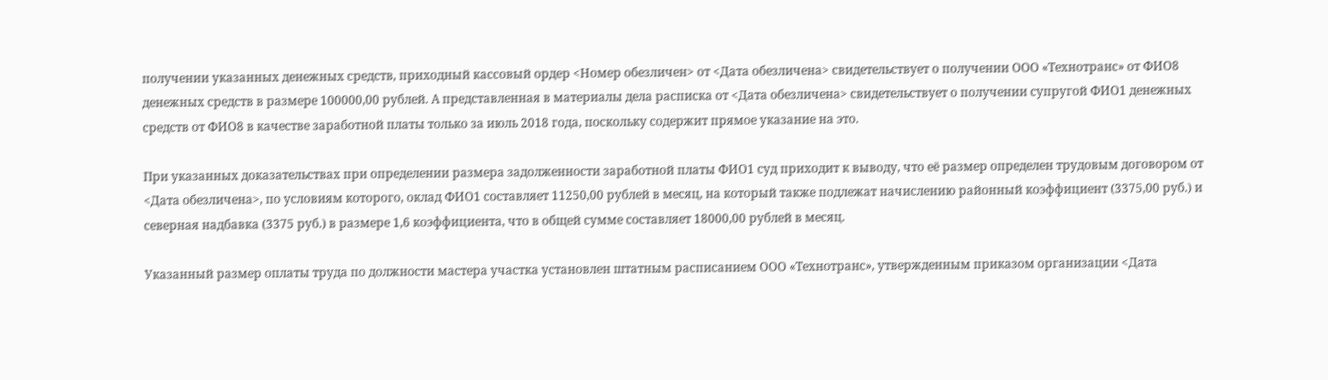получении указанных денежных средств, приходный кассовый ордер <Номер обезличен> от <Дата обезличена> свидетельствует о получении ООО «Технотранс» от ФИО8 денежных средств в размере 100000,00 рублей. А представленная в материалы дела расписка от <Дата обезличена> свидетельствует о получении супругой ФИО1 денежных средств от ФИО8 в качестве заработной платы только за июль 2018 года, поскольку содержит прямое указание на это.

При указанных доказательствах при определении размера задолженности заработной платы ФИО1 суд приходит к выводу, что её размер определен трудовым договором от <Дата обезличена>, по условиям которого, оклад ФИО1 составляет 11250,00 рублей в месяц, на который также подлежат начислению районный коэффициент (3375,00 руб.) и северная надбавка (3375 руб.) в размере 1,6 коэффициента, что в общей сумме составляет 18000,00 рублей в месяц.

Указанный размер оплаты труда по должности мастера участка установлен штатным расписанием ООО «Технотранс», утвержденным приказом организации <Дата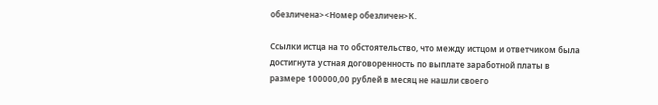обезличена><Номер обезличен>К.

Ссылки истца на то обстоятельство, что между истцом и ответчиком была достигнута устная договоренность по выплате заработной платы в размере 100000,00 рублей в месяц не нашли своего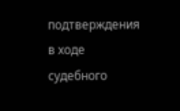подтверждения в ходе судебного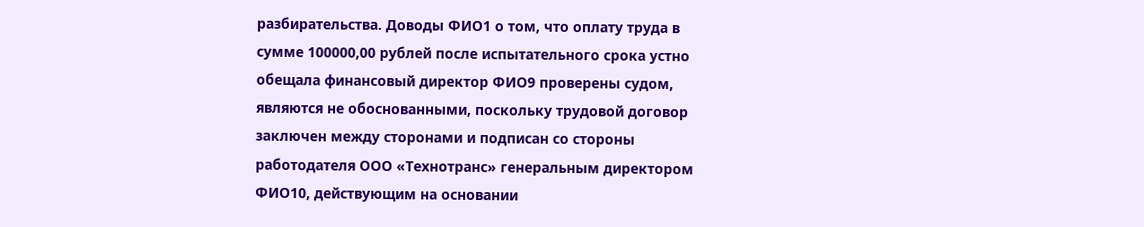разбирательства. Доводы ФИО1 о том, что оплату труда в сумме 100000,00 рублей после испытательного срока устно обещала финансовый директор ФИО9 проверены судом, являются не обоснованными, поскольку трудовой договор заключен между сторонами и подписан со стороны работодателя ООО «Технотранс» генеральным директором ФИО10, действующим на основании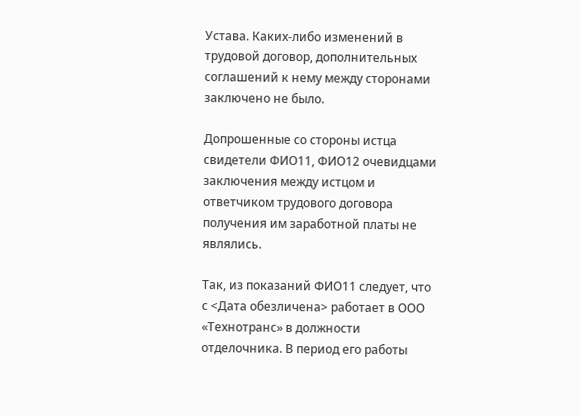Устава. Каких-либо изменений в трудовой договор, дополнительных соглашений к нему между сторонами заключено не было.

Допрошенные со стороны истца свидетели ФИО11, ФИО12 очевидцами заключения между истцом и ответчиком трудового договора получения им заработной платы не являлись.

Так, из показаний ФИО11 следует, что с <Дата обезличена> работает в ООО «Технотранс» в должности отделочника. В период его работы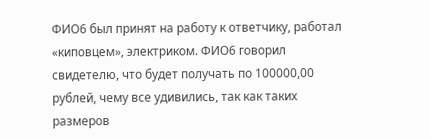ФИО6 был принят на работу к ответчику, работал «киповцем», электриком. ФИО6 говорил свидетелю, что будет получать по 100000,00 рублей, чему все удивились, так как таких размеров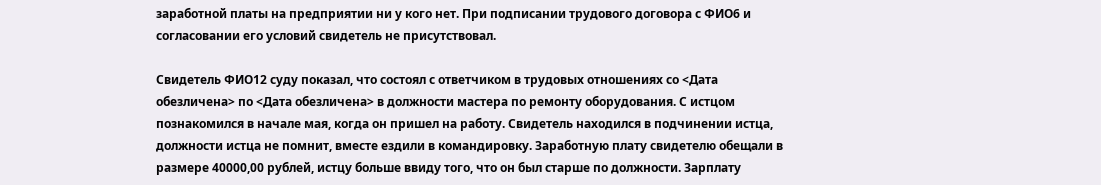заработной платы на предприятии ни у кого нет. При подписании трудового договора с ФИО6 и согласовании его условий свидетель не присутствовал.

Свидетель ФИО12 суду показал, что состоял с ответчиком в трудовых отношениях со <Дата обезличена> по <Дата обезличена> в должности мастера по ремонту оборудования. С истцом познакомился в начале мая, когда он пришел на работу. Свидетель находился в подчинении истца, должности истца не помнит, вместе ездили в командировку. Заработную плату свидетелю обещали в размере 40000,00 рублей, истцу больше ввиду того, что он был старше по должности. Зарплату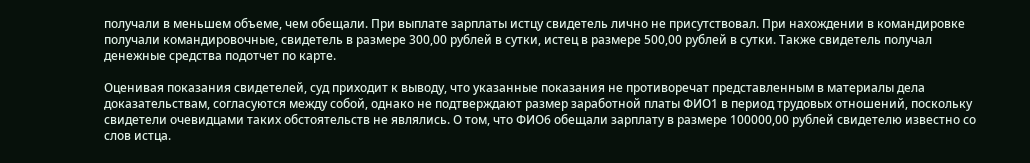получали в меньшем объеме, чем обещали. При выплате зарплаты истцу свидетель лично не присутствовал. При нахождении в командировке получали командировочные, свидетель в размере 300,00 рублей в сутки, истец в размере 500,00 рублей в сутки. Также свидетель получал денежные средства подотчет по карте.

Оценивая показания свидетелей, суд приходит к выводу, что указанные показания не противоречат представленным в материалы дела доказательствам, согласуются между собой, однако не подтверждают размер заработной платы ФИО1 в период трудовых отношений, поскольку свидетели очевидцами таких обстоятельств не являлись. О том, что ФИО6 обещали зарплату в размере 100000,00 рублей свидетелю известно со слов истца.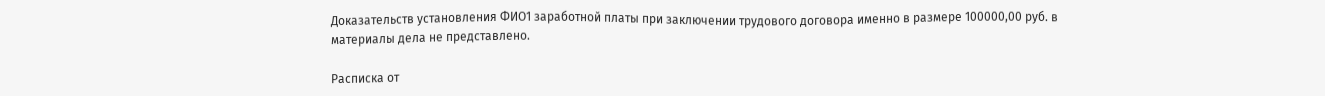Доказательств установления ФИО1 заработной платы при заключении трудового договора именно в размере 100000,00 руб. в материалы дела не представлено.

Расписка от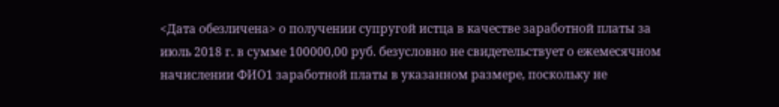<Дата обезличена> о получении супругой истца в качестве заработной платы за июль 2018 г. в сумме 100000,00 руб. безусловно не свидетельствует о ежемесячном начислении ФИО1 заработной платы в указанном размере, поскольку не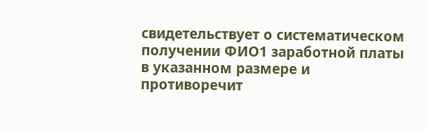свидетельствует о систематическом получении ФИО1 заработной платы в указанном размере и противоречит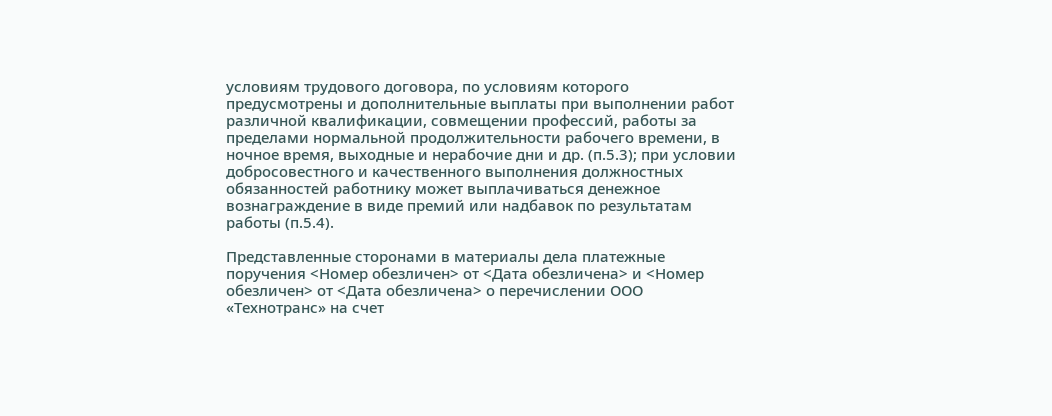условиям трудового договора, по условиям которого предусмотрены и дополнительные выплаты при выполнении работ различной квалификации, совмещении профессий, работы за пределами нормальной продолжительности рабочего времени, в ночное время, выходные и нерабочие дни и др. (п.5.3); при условии добросовестного и качественного выполнения должностных обязанностей работнику может выплачиваться денежное вознаграждение в виде премий или надбавок по результатам работы (п.5.4).

Представленные сторонами в материалы дела платежные поручения <Номер обезличен> от <Дата обезличена> и <Номер обезличен> от <Дата обезличена> о перечислении ООО «Технотранс» на счет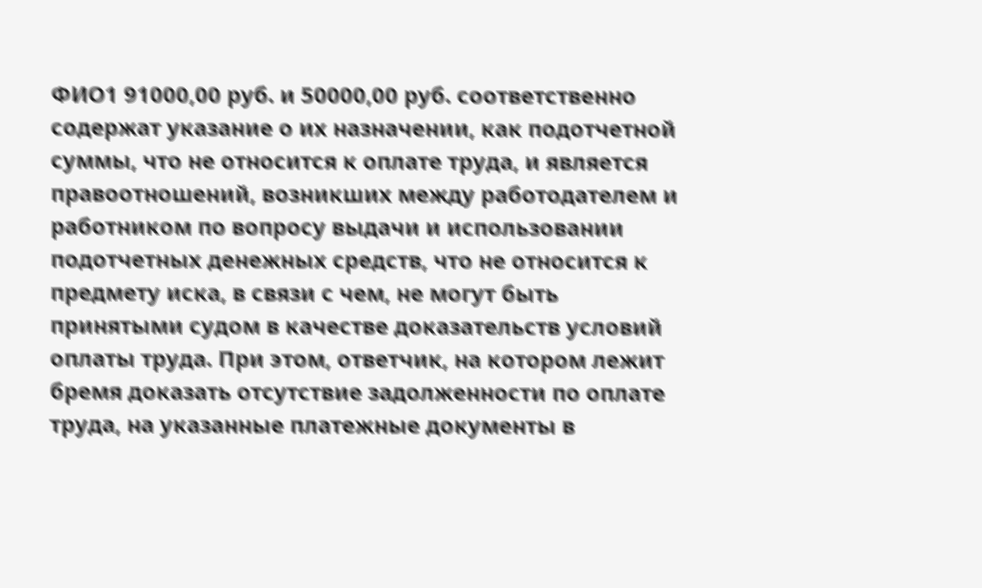ФИО1 91000,00 руб. и 50000,00 руб. соответственно содержат указание о их назначении, как подотчетной суммы, что не относится к оплате труда, и является правоотношений, возникших между работодателем и работником по вопросу выдачи и использовании подотчетных денежных средств, что не относится к предмету иска, в связи с чем, не могут быть принятыми судом в качестве доказательств условий оплаты труда. При этом, ответчик, на котором лежит бремя доказать отсутствие задолженности по оплате труда, на указанные платежные документы в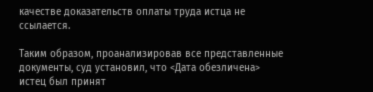качестве доказательств оплаты труда истца не ссылается.

Таким образом, проанализировав все представленные документы, суд установил, что <Дата обезличена> истец был принят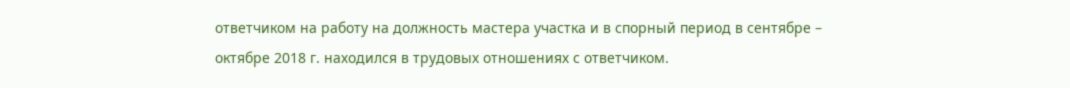ответчиком на работу на должность мастера участка и в спорный период в сентябре – октябре 2018 г. находился в трудовых отношениях с ответчиком.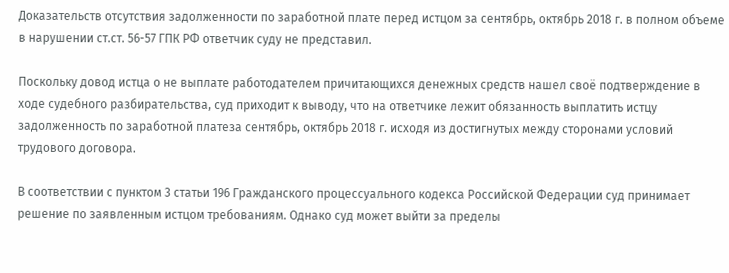Доказательств отсутствия задолженности по заработной плате перед истцом за сентябрь, октябрь 2018 г. в полном объеме в нарушении ст.ст. 56-57 ГПК РФ ответчик суду не представил.

Поскольку довод истца о не выплате работодателем причитающихся денежных средств нашел своё подтверждение в ходе судебного разбирательства, суд приходит к выводу, что на ответчике лежит обязанность выплатить истцу задолженность по заработной платеза сентябрь, октябрь 2018 г. исходя из достигнутых между сторонами условий трудового договора.

В соответствии с пунктом 3 статьи 196 Гражданского процессуального кодекса Российской Федерации суд принимает решение по заявленным истцом требованиям. Однако суд может выйти за пределы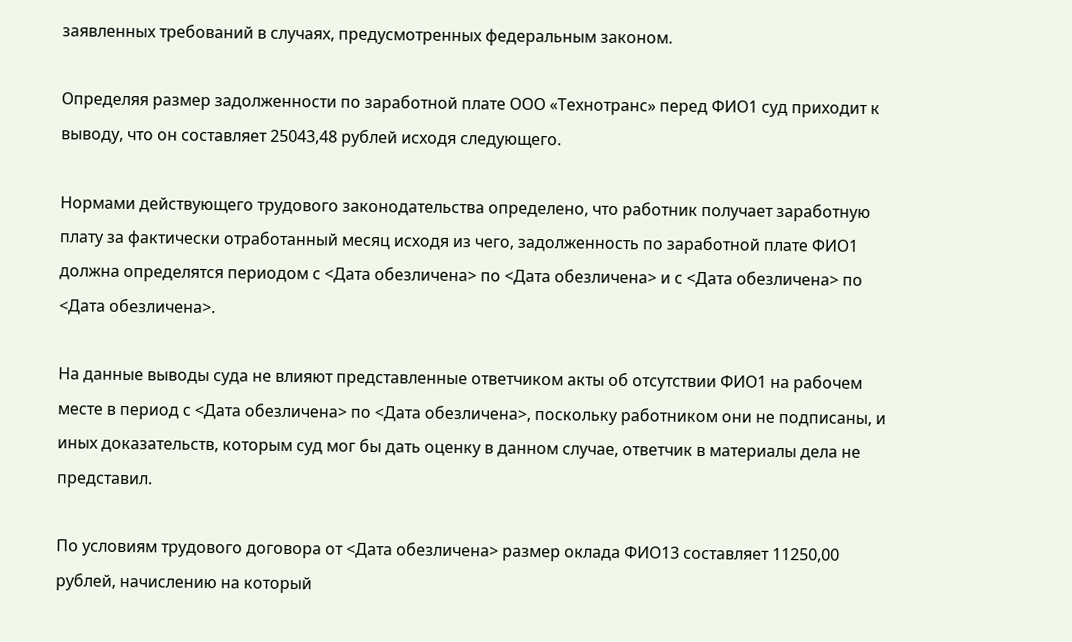заявленных требований в случаях, предусмотренных федеральным законом.

Определяя размер задолженности по заработной плате ООО «Технотранс» перед ФИО1 суд приходит к выводу, что он составляет 25043,48 рублей исходя следующего.

Нормами действующего трудового законодательства определено, что работник получает заработную плату за фактически отработанный месяц исходя из чего, задолженность по заработной плате ФИО1 должна определятся периодом с <Дата обезличена> по <Дата обезличена> и с <Дата обезличена> по <Дата обезличена>.

На данные выводы суда не влияют представленные ответчиком акты об отсутствии ФИО1 на рабочем месте в период с <Дата обезличена> по <Дата обезличена>, поскольку работником они не подписаны, и иных доказательств, которым суд мог бы дать оценку в данном случае, ответчик в материалы дела не представил.

По условиям трудового договора от <Дата обезличена> размер оклада ФИО13 составляет 11250,00 рублей, начислению на который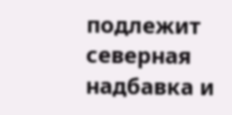подлежит северная надбавка и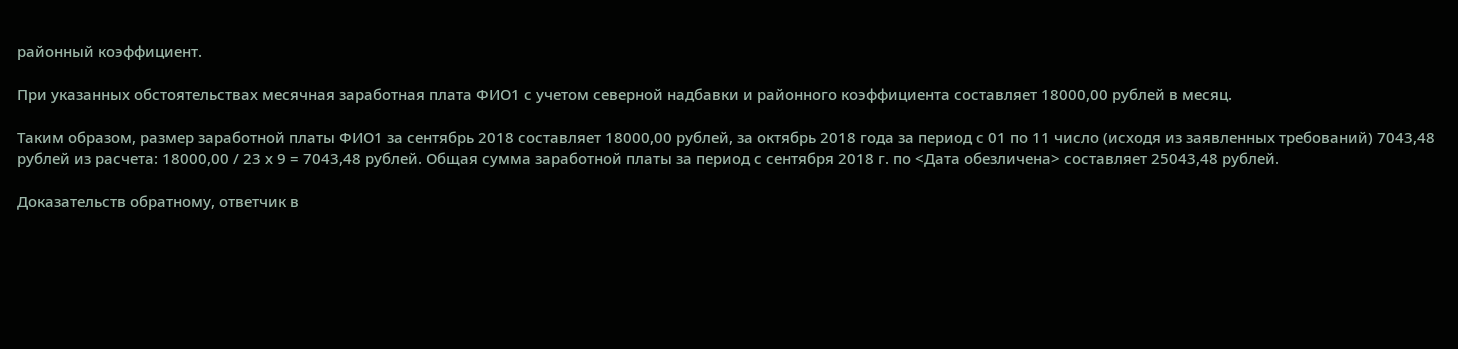районный коэффициент.

При указанных обстоятельствах месячная заработная плата ФИО1 с учетом северной надбавки и районного коэффициента составляет 18000,00 рублей в месяц.

Таким образом, размер заработной платы ФИО1 за сентябрь 2018 составляет 18000,00 рублей, за октябрь 2018 года за период с 01 по 11 число (исходя из заявленных требований) 7043,48 рублей из расчета: 18000,00 / 23 х 9 = 7043,48 рублей. Общая сумма заработной платы за период с сентября 2018 г. по <Дата обезличена> составляет 25043,48 рублей.

Доказательств обратному, ответчик в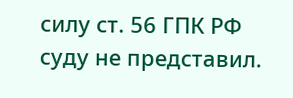силу ст. 56 ГПК РФ суду не представил.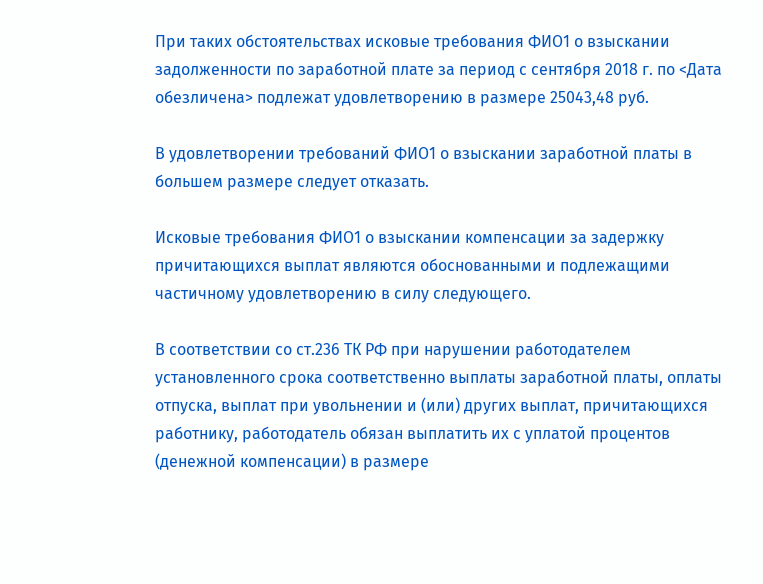При таких обстоятельствах исковые требования ФИО1 о взыскании задолженности по заработной плате за период с сентября 2018 г. по <Дата обезличена> подлежат удовлетворению в размере 25043,48 руб.

В удовлетворении требований ФИО1 о взыскании заработной платы в большем размере следует отказать.

Исковые требования ФИО1 о взыскании компенсации за задержку причитающихся выплат являются обоснованными и подлежащими частичному удовлетворению в силу следующего.

В соответствии со ст.236 ТК РФ при нарушении работодателем установленного срока соответственно выплаты заработной платы, оплаты отпуска, выплат при увольнении и (или) других выплат, причитающихся работнику, работодатель обязан выплатить их с уплатой процентов (денежной компенсации) в размере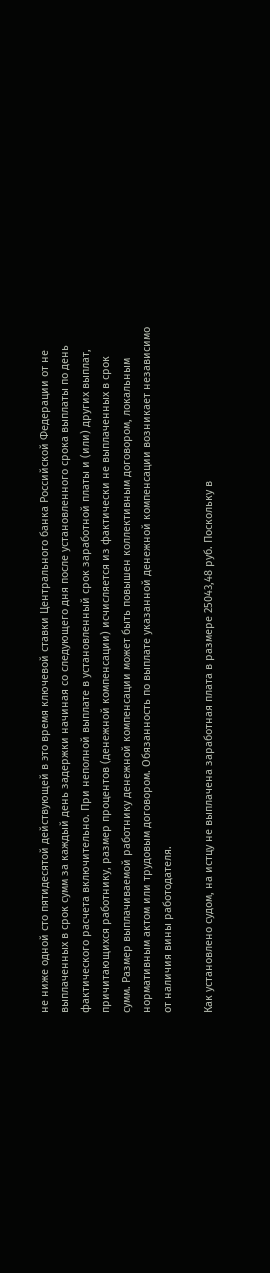не ниже одной сто пятидесятой действующей в это время ключевой ставки Центрального банка Российской Федерации от не выплаченных в срок сумм за каждый день задержки начиная со следующего дня после установленного срока выплаты по день фактического расчета включительно. При неполной выплате в установленный срок заработной платы и (или) других выплат, причитающихся работнику, размер процентов (денежной компенсации) исчисляется из фактически не выплаченных в срок сумм. Размер выплачиваемой работнику денежной компенсации может быть повышен коллективным договором, локальным нормативным актом или трудовым договором. Обязанность по выплате указанной денежной компенсации возникает независимо от наличия вины работодателя.

Как установлено судом, на истцу не выплачена заработная плата в размере 25043,48 руб. Поскольку в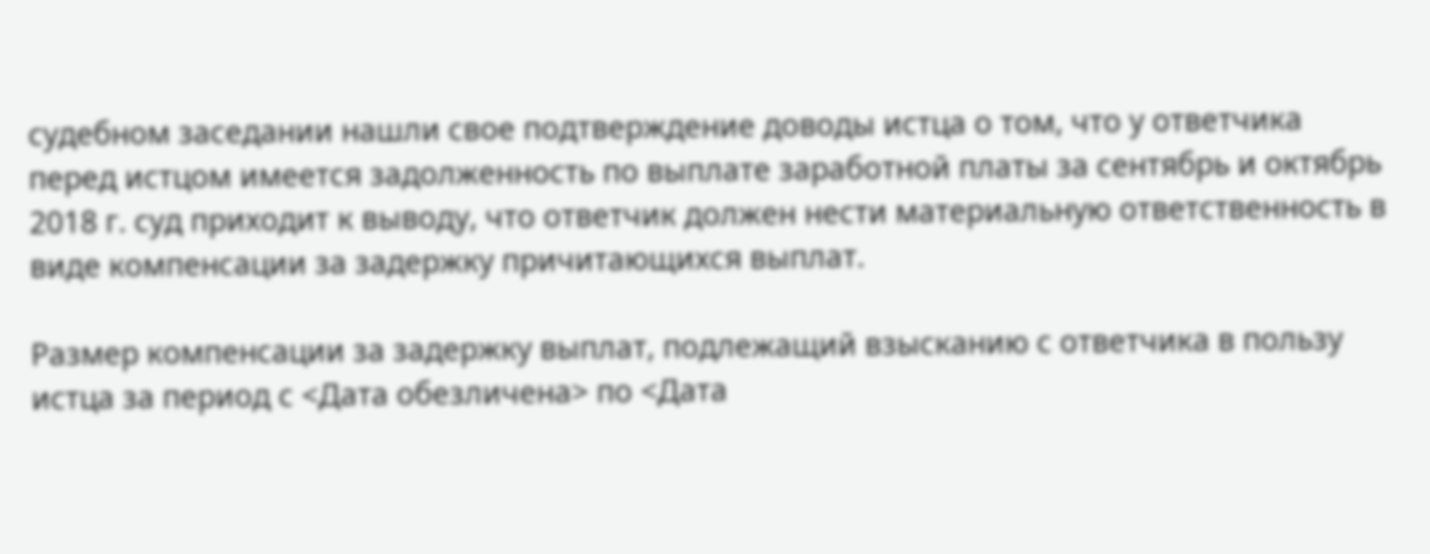судебном заседании нашли свое подтверждение доводы истца о том, что у ответчика перед истцом имеется задолженность по выплате заработной платы за сентябрь и октябрь 2018 г. суд приходит к выводу, что ответчик должен нести материальную ответственность в виде компенсации за задержку причитающихся выплат.

Размер компенсации за задержку выплат, подлежащий взысканию с ответчика в пользу истца за период с <Дата обезличена> по <Дата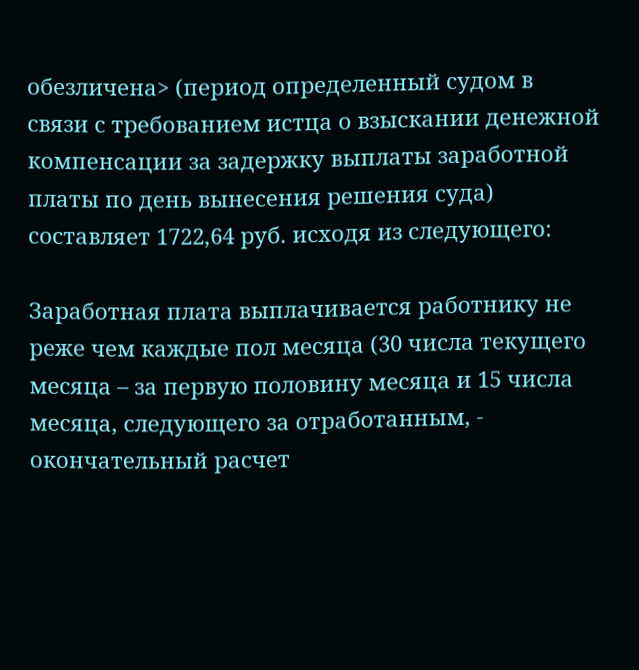обезличена> (период определенный судом в связи с требованием истца о взыскании денежной компенсации за задержку выплаты заработной платы по день вынесения решения суда) составляет 1722,64 руб. исходя из следующего:

Заработная плата выплачивается работнику не реже чем каждые пол месяца (30 числа текущего месяца – за первую половину месяца и 15 числа месяца, следующего за отработанным, - окончательный расчет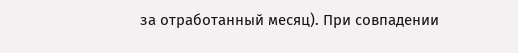за отработанный месяц). При совпадении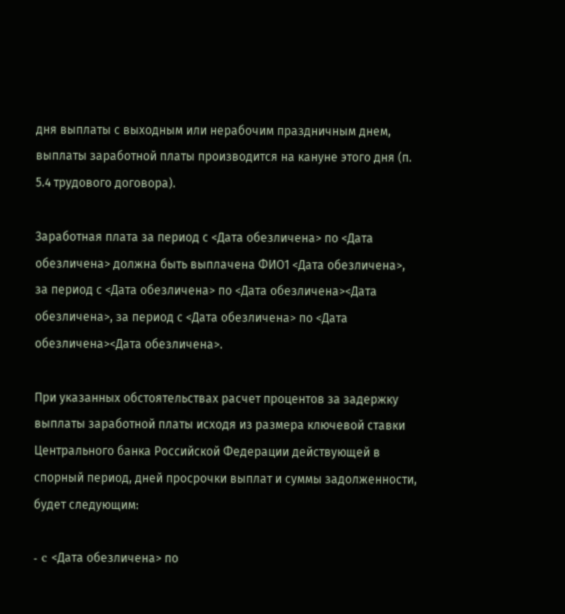дня выплаты с выходным или нерабочим праздничным днем, выплаты заработной платы производится на кануне этого дня (п. 5.4 трудового договора).

Заработная плата за период с <Дата обезличена> по <Дата обезличена> должна быть выплачена ФИО1 <Дата обезличена>, за период с <Дата обезличена> по <Дата обезличена><Дата обезличена>, за период с <Дата обезличена> по <Дата обезличена><Дата обезличена>.

При указанных обстоятельствах расчет процентов за задержку выплаты заработной платы исходя из размера ключевой ставки Центрального банка Российской Федерации действующей в спорный период, дней просрочки выплат и суммы задолженности, будет следующим:

- c <Дата обезличена> по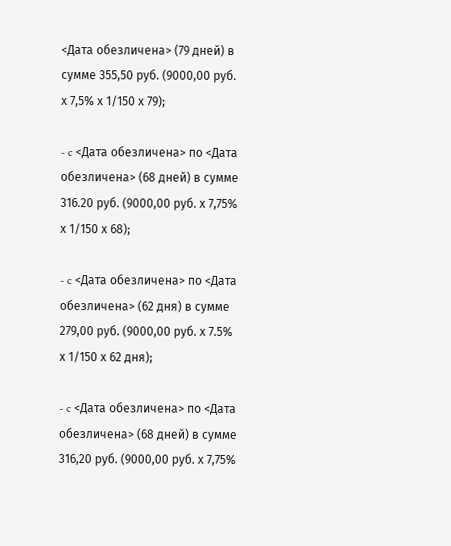<Дата обезличена> (79 дней) в сумме 355,50 руб. (9000,00 руб. х 7,5% х 1/150 х 79);

- c <Дата обезличена> по <Дата обезличена> (68 дней) в сумме 316.20 руб. (9000,00 руб. х 7,75% х 1/150 х 68);

- c <Дата обезличена> по <Дата обезличена> (62 дня) в сумме 279,00 руб. (9000,00 руб. х 7.5% х 1/150 х 62 дня);

- c <Дата обезличена> по <Дата обезличена> (68 дней) в сумме 316,20 руб. (9000,00 руб. х 7,75%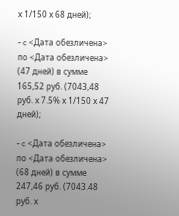х 1/150 х 68 дней);

- c <Дата обезличена> по <Дата обезличена> (47 дней) в сумме 165,52 руб. (7043,48 руб. х 7.5% х 1/150 х 47 дней);

- c <Дата обезличена> по <Дата обезличена> (68 дней) в сумме 247,46 руб. (7043.48 руб. х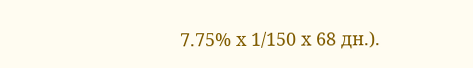7.75% х 1/150 х 68 дн.).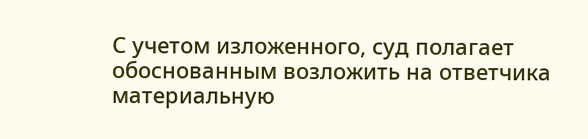С учетом изложенного, суд полагает обоснованным возложить на ответчика материальную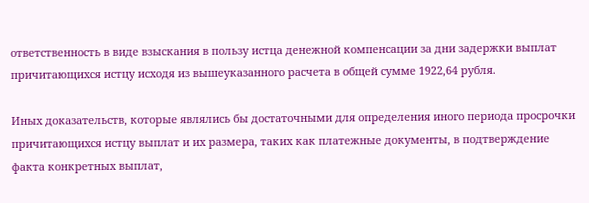ответственность в виде взыскания в пользу истца денежной компенсации за дни задержки выплат причитающихся истцу исходя из вышеуказанного расчета в общей сумме 1922,64 рубля.

Иных доказательств, которые являлись бы достаточными для определения иного периода просрочки причитающихся истцу выплат и их размера, таких как платежные документы, в подтверждение факта конкретных выплат,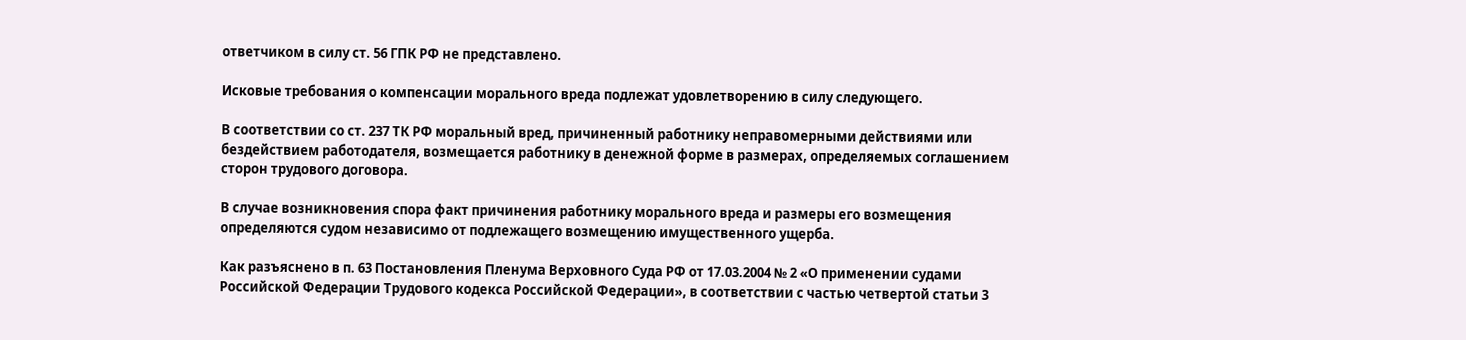ответчиком в силу ст. 56 ГПК РФ не представлено.

Исковые требования о компенсации морального вреда подлежат удовлетворению в силу следующего.

В соответствии со ст. 237 ТК РФ моральный вред, причиненный работнику неправомерными действиями или бездействием работодателя, возмещается работнику в денежной форме в размерах, определяемых соглашением сторон трудового договора.

В случае возникновения спора факт причинения работнику морального вреда и размеры его возмещения определяются судом независимо от подлежащего возмещению имущественного ущерба.

Как разъяснено в п. 63 Постановления Пленума Верховного Суда РФ от 17.03.2004 № 2 «О применении судами Российской Федерации Трудового кодекса Российской Федерации», в соответствии с частью четвертой статьи 3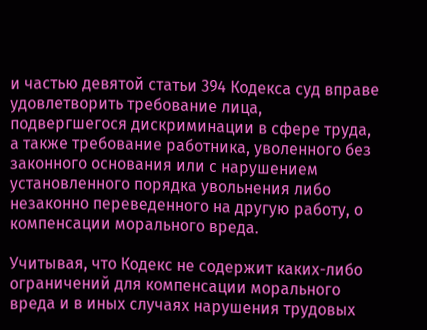и частью девятой статьи 394 Кодекса суд вправе удовлетворить требование лица, подвергшегося дискриминации в сфере труда, а также требование работника, уволенного без законного основания или с нарушением установленного порядка увольнения либо незаконно переведенного на другую работу, о компенсации морального вреда.

Учитывая, что Кодекс не содержит каких-либо ограничений для компенсации морального вреда и в иных случаях нарушения трудовых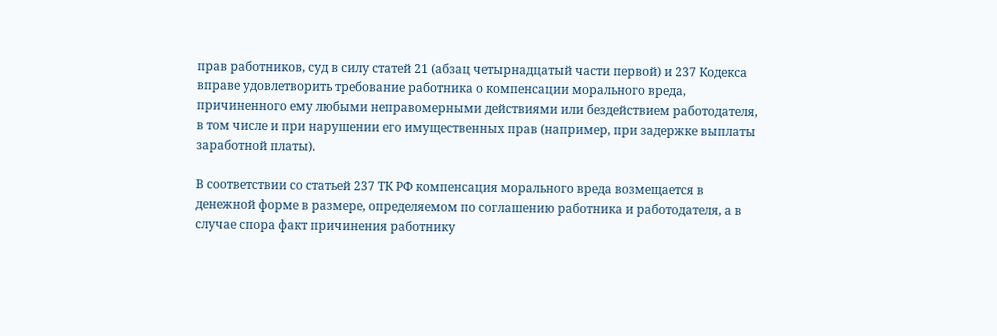прав работников, суд в силу статей 21 (абзац четырнадцатый части первой) и 237 Кодекса вправе удовлетворить требование работника о компенсации морального вреда, причиненного ему любыми неправомерными действиями или бездействием работодателя, в том числе и при нарушении его имущественных прав (например, при задержке выплаты заработной платы).

В соответствии со статьей 237 ТК РФ компенсация морального вреда возмещается в денежной форме в размере, определяемом по соглашению работника и работодателя, а в случае спора факт причинения работнику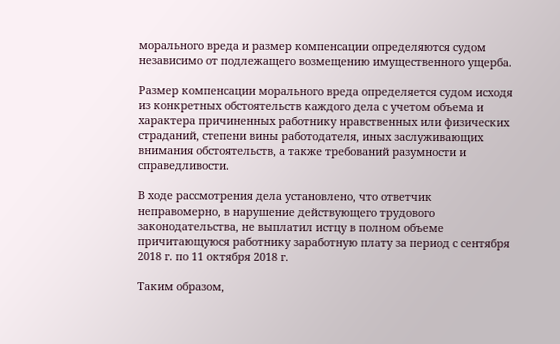морального вреда и размер компенсации определяются судом независимо от подлежащего возмещению имущественного ущерба.

Размер компенсации морального вреда определяется судом исходя из конкретных обстоятельств каждого дела с учетом объема и характера причиненных работнику нравственных или физических страданий, степени вины работодателя, иных заслуживающих внимания обстоятельств, а также требований разумности и справедливости.

В ходе рассмотрения дела установлено, что ответчик неправомерно, в нарушение действующего трудового законодательства, не выплатил истцу в полном объеме причитающуюся работнику заработную плату за период с сентября 2018 г. по 11 октября 2018 г.

Таким образом,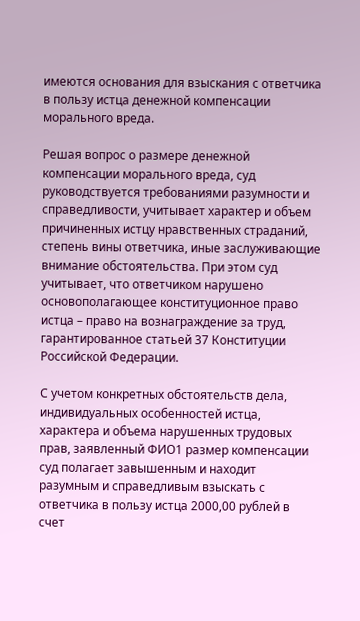имеются основания для взыскания с ответчика в пользу истца денежной компенсации морального вреда.

Решая вопрос о размере денежной компенсации морального вреда, суд руководствуется требованиями разумности и справедливости, учитывает характер и объем причиненных истцу нравственных страданий, степень вины ответчика, иные заслуживающие внимание обстоятельства. При этом суд учитывает, что ответчиком нарушено основополагающее конституционное право истца – право на вознаграждение за труд, гарантированное статьей 37 Конституции Российской Федерации.

С учетом конкретных обстоятельств дела, индивидуальных особенностей истца, характера и объема нарушенных трудовых прав, заявленный ФИО1 размер компенсации суд полагает завышенным и находит разумным и справедливым взыскать с ответчика в пользу истца 2000,00 рублей в счет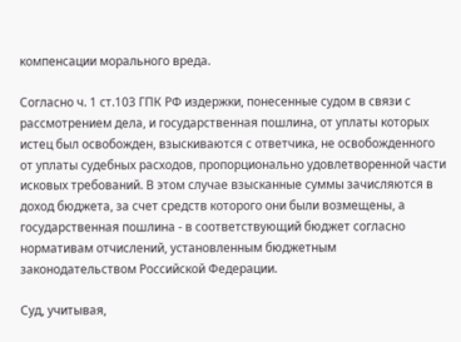компенсации морального вреда.

Согласно ч. 1 ст.103 ГПК РФ издержки, понесенные судом в связи с рассмотрением дела, и государственная пошлина, от уплаты которых истец был освобожден, взыскиваются с ответчика, не освобожденного от уплаты судебных расходов, пропорционально удовлетворенной части исковых требований. В этом случае взысканные суммы зачисляются в доход бюджета, за счет средств которого они были возмещены, а государственная пошлина - в соответствующий бюджет согласно нормативам отчислений, установленным бюджетным законодательством Российской Федерации.

Суд, учитывая,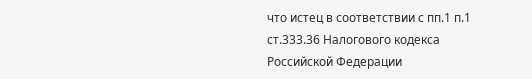что истец в соответствии с пп.1 п.1 ст.333.36 Налогового кодекса Российской Федерации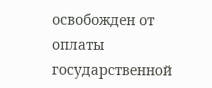освобожден от оплаты государственной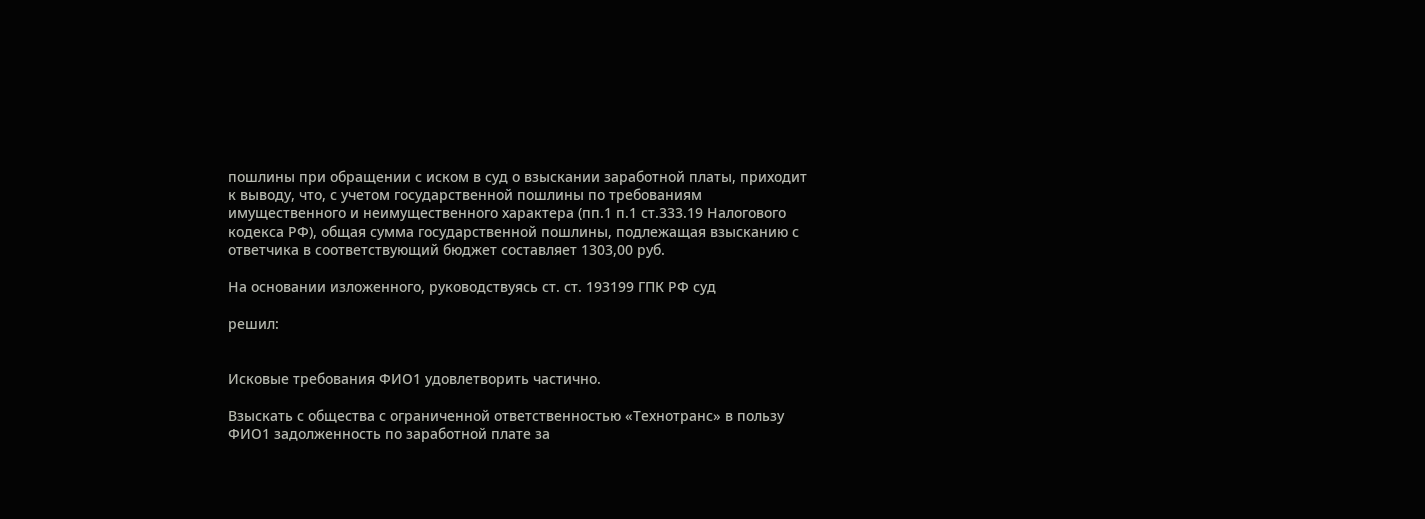пошлины при обращении с иском в суд о взыскании заработной платы, приходит к выводу, что, с учетом государственной пошлины по требованиям имущественного и неимущественного характера (пп.1 п.1 ст.333.19 Налогового кодекса РФ), общая сумма государственной пошлины, подлежащая взысканию с ответчика в соответствующий бюджет составляет 1303,00 руб.

На основании изложенного, руководствуясь ст. ст. 193199 ГПК РФ суд

решил:


Исковые требования ФИО1 удовлетворить частично.

Взыскать с общества с ограниченной ответственностью «Технотранс» в пользу ФИО1 задолженность по заработной плате за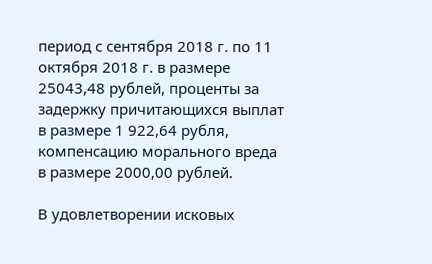период с сентября 2018 г. по 11 октября 2018 г. в размере 25043,48 рублей, проценты за задержку причитающихся выплат в размере 1 922,64 рубля, компенсацию морального вреда в размере 2000,00 рублей.

В удовлетворении исковых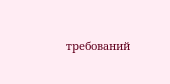требований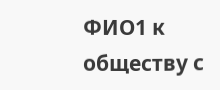ФИО1 к обществу с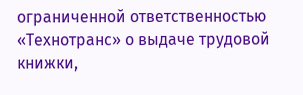ограниченной ответственностью «Технотранс» о выдаче трудовой книжки,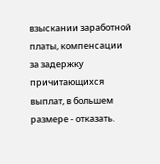взыскании заработной платы, компенсации за задержку причитающихся выплат, в большем размере - отказать.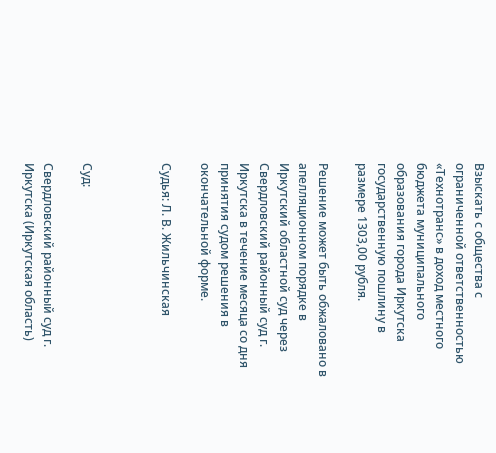Взыскать с общества с ограниченной ответственностью «Технотранс» в доход местного бюджета муниципального образования города Иркутска государственную пошлину в размере 1303,00 рубля.

Решение может быть обжаловано в апелляционном порядке в Иркутский областной суд через Свердловский районный суд г. Иркутска в течение месяца со дня принятия судом решения в окончательной форме.

Судья: Л. В. Жильчинская



Суд:

Свердловский районный суд г. Иркутска (Иркутская область)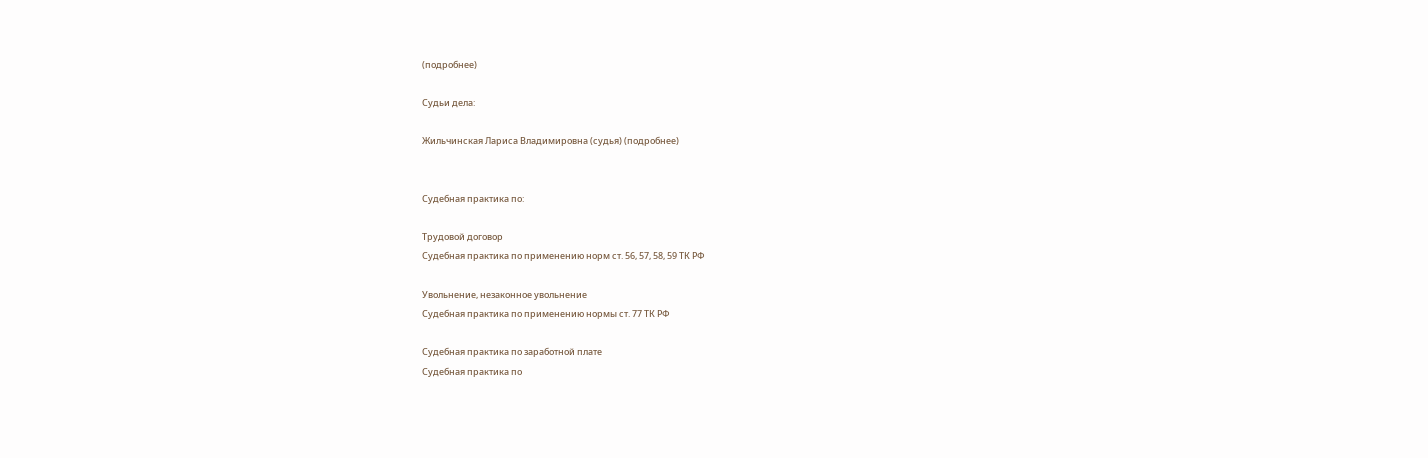(подробнее)

Судьи дела:

Жильчинская Лариса Владимировна (судья) (подробнее)


Судебная практика по:

Трудовой договор
Судебная практика по применению норм ст. 56, 57, 58, 59 ТК РФ

Увольнение, незаконное увольнение
Судебная практика по применению нормы ст. 77 ТК РФ

Судебная практика по заработной плате
Судебная практика по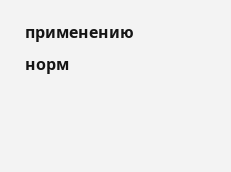применению норм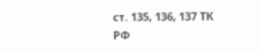ст. 135, 136, 137 ТК РФ